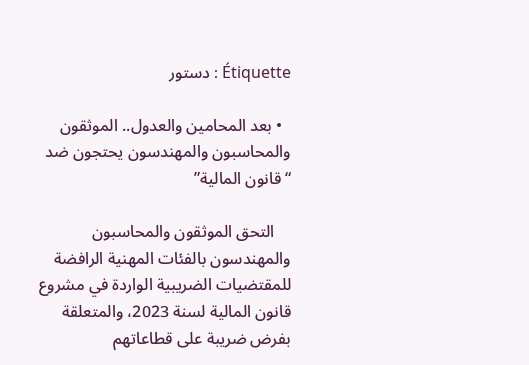Étiquette : دستور

  • بعد المحامين والعدول.. الموثقون والمحاسبون والمهندسون يحتجون ضد “قانون المالية”

    التحق الموثقون والمحاسبون والمهندسون بالفئات المهنية الرافضة للمقتضيات الضريبية الواردة في مشروع قانون المالية لسنة 2023، والمتعلقة بفرض ضريبة على قطاعاتهم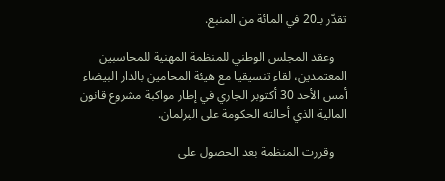تقدّر بـ20 في المائة من المنبع.

    وعقد المجلس الوطني للمنظمة المهنية للمحاسبين المعتمدين، لقاء تنسيقيا مع هيئة المحامين بالدار البيضاء أمس الأحد 30 أكتوبر الجاري في إطار مواكبة مشروع قانون المالية الذي أحالته الحكومة على البرلمان.

    وقررت المنظمة بعد الحصول على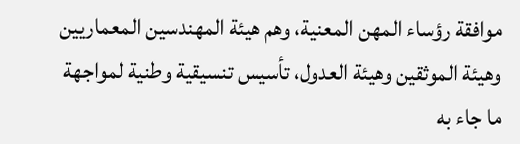موافقة رؤساء المهن المعنية، وهم هيئة المهندسين المعماريين وهيئة الموثقين وهيئة العدول، تأسيس تنسيقية وطنية لمواجهة ما جاء به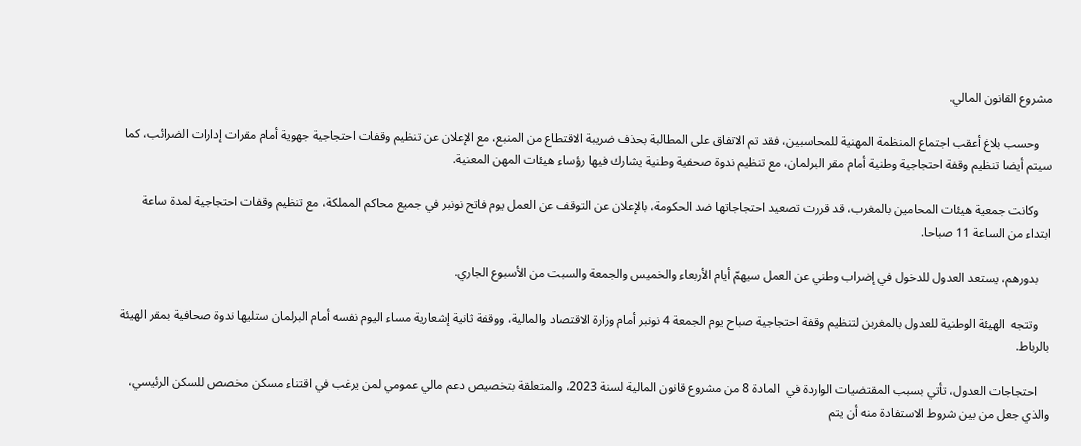مشروع القانون المالي.

    وحسب بلاغ أعقب اجتماع المنظمة المهنية للمحاسبين، فقد تم الاتفاق على المطالبة بحذف ضريبة الاقتطاع من المنبع، مع الإعلان عن تنظيم وقفات احتجاجية جهوية أمام مقرات إدارات الضرائب، كما سيتم أيضا تنظيم وقفة احتجاجية وطنية أمام مقر البرلمان، مع تنظيم ندوة صحفية وطنية يشارك فيها رؤساء هيئات المهن المعنية.

    وكانت جمعية هيئات المحامين بالمغرب، قد قررت تصعيد احتجاجاتها ضد الحكومة، بالإعلان عن التوقف عن العمل يوم فاتح نونبر في جميع محاكم المملكة، مع تنظيم وقفات احتجاجية لمدة ساعة ابتداء من الساعة 11 صباحا.

    بدورهم، يستعد العدول للدخول في إضراب وطني عن العمل سيهمّ أيام الأربعاء والخميس والجمعة والسبت من الأسبوع الجاري.

    وتتجه  الهيئة الوطنية للعدول بالمغربن لتنظيم وقفة احتجاجية صباح يوم الجمعة 4 نونبر أمام وزارة الاقتصاد والمالية، ووقفة ثانية إشعارية مساء اليوم نفسه أمام البرلمان ستليها ندوة صحافية بمقر الهيئة بالرباط.

    احتجاجات العدول، تأتي بسبب المقتضيات الواردة في  المادة 8 من مشروع قانون المالية لسنة 2023، والمتعلقة بتخصيص دعم مالي عمومي لمن يرغب في اقتناء مسكن مخصص للسكن الرئيسي، والذي جعل من بين شروط الاستفادة منه أن يتم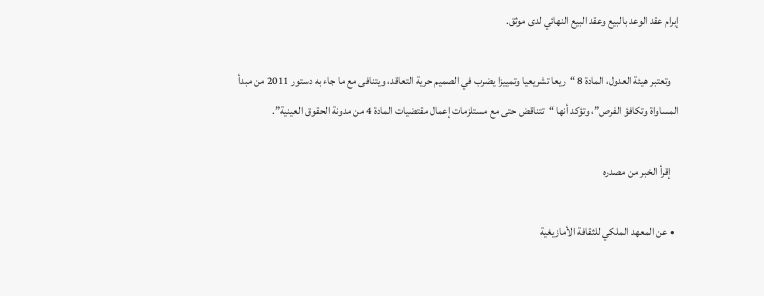إبرام عقد الوعد بالبيع وعقد البيع النهائي لدى موثق.

    وتعتبر هيئة العدول، المادة 8 “ريعا تشريعيا وتمييزا يضرب في الصميم حرية التعاقد، ويتنافى مع ما جاء به دستور 2011 من مبدأ المساواة وتكافؤ الفرص”، وتؤكد أنها “تتناقض حتى مع مستلزمات إعمال مقتضيات المادة 4 من مدونة الحقوق العينية”.

    إقرأ الخبر من مصدره

  • عن المعهد الملكي للثقافة الأمازيغية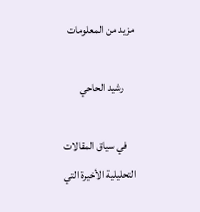مزيد من المعلومات

     رشيد الحاحي

    في سياق المقالات التحليلية الأخيرة التي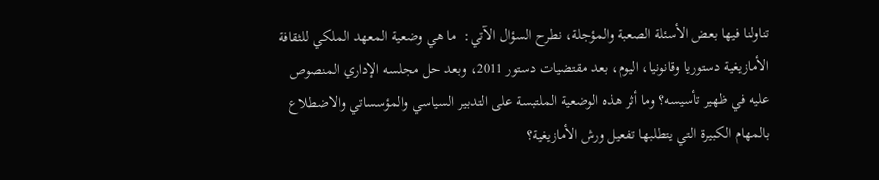تناولنا فيها بعض الأسئلة الصعبة والمؤجلة، نطرح السؤال الآتي:  ما هي وضعية المعهد الملكي للثقافة الأمازيغية دستوريا وقانونيا، اليوم، بعد مقتضيات دستور 2011، وبعد حل مجلسه الإداري المنصوص عليه في ظهير تأسيسه؟ وما أثر هذه الوضعية الملتبسة على التدبير السياسي والمؤسساتي والاضطلاع بالمهام الكبيرة التي يتطلبها تفعيل ورش الأمازيغية؟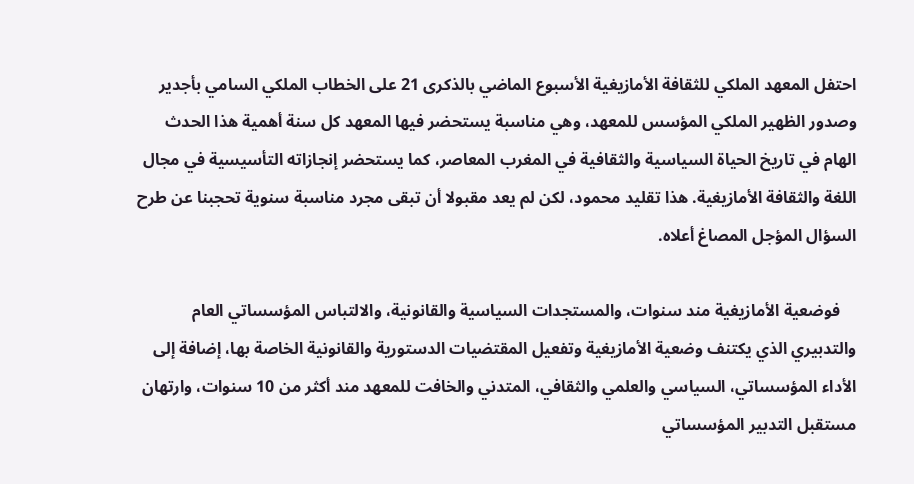احتفل المعهد الملكي للثقافة الأمازيغية الأسبوع الماضي بالذكرى 21 على الخطاب الملكي السامي بأجدير وصدور الظهير الملكي المؤسس للمعهد، وهي مناسبة يستحضر فيها المعهد كل سنة أهمية هذا الحدث الهام في تاريخ الحياة السياسية والثقافية في المغرب المعاصر، كما يستحضر إنجازاته التأسيسية في مجال اللغة والثقافة الأمازيغية. هذا تقليد محمود، لكن لم يعد مقبولا أن تبقى مجرد مناسبة سنوية تحجبنا عن طرح السؤال المؤجل المصاغ أعلاه.

    فوضعية الأمازيغية مند سنوات، والمستجدات السياسية والقانونية، والالتباس المؤسساتي العام والتدبيري الذي يكتنف وضعية الأمازيغية وتفعيل المقتضيات الدستورية والقانونية الخاصة بها، إضافة إلى الأداء المؤسساتي، السياسي والعلمي والثقافي، المتدني والخافت للمعهد مند أكثر من 10 سنوات، وارتهان مستقبل التدبير المؤسساتي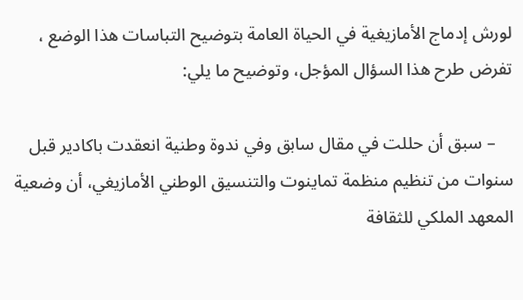لورش إدماج الأمازيغية في الحياة العامة بتوضيح التباسات هذا الوضع ، تفرض طرح هذا السؤال المؤجل، وتوضيح ما يلي:

    – سبق أن حللت في مقال سابق وفي ندوة وطنية انعقدت باكادير قبل سنوات من تنظيم منظمة تماينوت والتنسيق الوطني الأمازيغي، أن وضعية المعهد الملكي للثقافة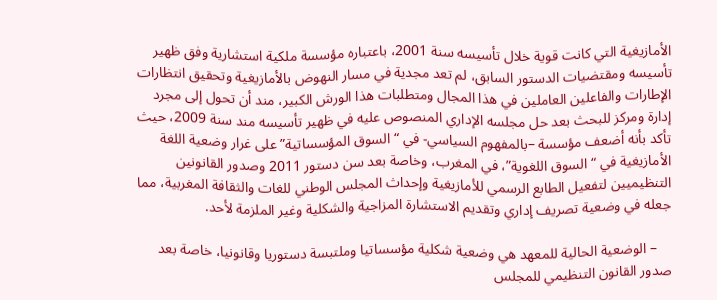الأمازيغية التي كانت قوية خلال تأسيسه سنة 2001، باعتباره مؤسسة ملكية استشارية وفق ظهير تأسيسه ومقتضيات الدستور السابق، لم تعد مجدية في مسار النهوض بالأمازيغية وتحقيق انتظارات الإطارات والفاعلين العاملين في هذا المجال ومتطلبات هذا الورش الكبير، مند أن تحول إلى مجرد إدارة ومركز للبحث بعد حل مجلسه الإداري المنصوص عليه في ظهير تأسيسه مند سنة 2009، حيث تأكد بأنه أضعف مؤسسة –بالمفهوم السياسي- في “السوق المؤسساتية” على غرار وضعية اللغة الأمازيغية في “السوق اللغوية”، في المغرب، وخاصة بعد سن دستور 2011 وصدور القانونين التنظيميين لتفعيل الطابع الرسمي للأمازيغية وإحداث المجلس الوطني للغات والثقافة المغربية، مما جعله في وضعية تصريف إداري وتقديم الاستشارة المزاجية والشكلية وغير الملزمة لأحد.

    – الوضعية الحالية للمعهد هي وضعية شكلية مؤسساتيا وملتبسة دستوريا وقانونيا، خاصة بعد صدور القانون التنظيمي للمجلس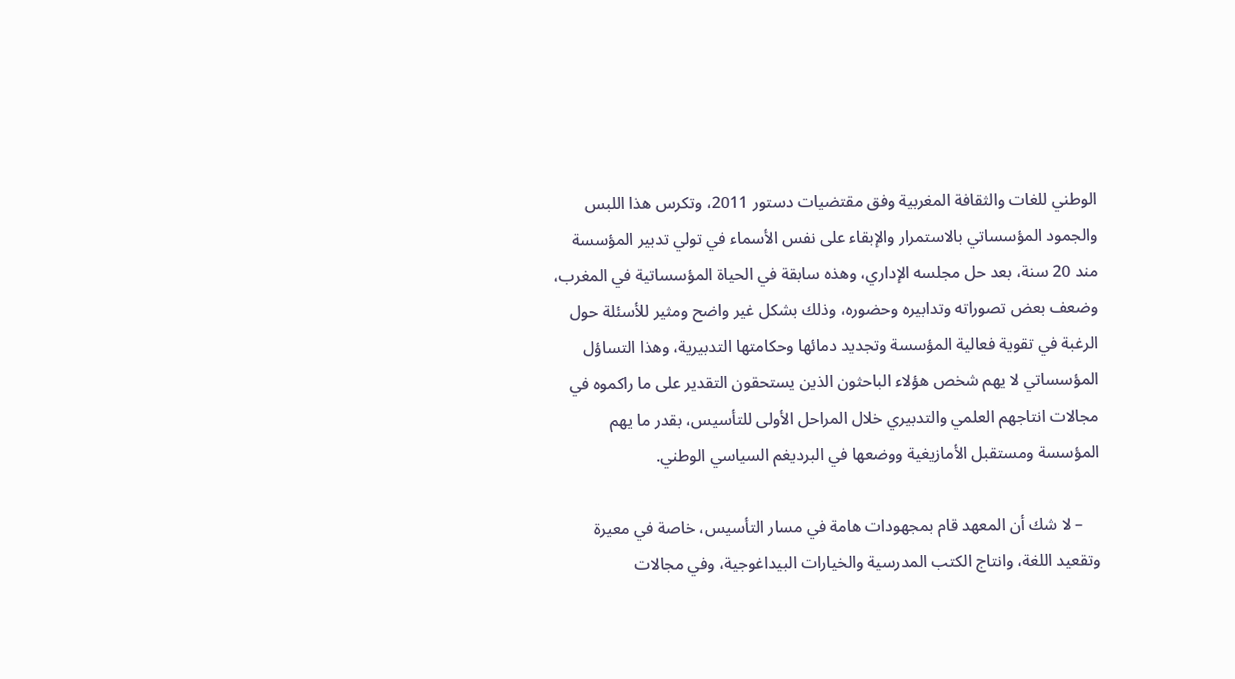الوطني للغات والثقافة المغربية وفق مقتضيات دستور 2011، وتكرس هذا اللبس والجمود المؤسساتي بالاستمرار والإبقاء على نفس الأسماء في تولي تدبير المؤسسة مند 20 سنة، بعد حل مجلسه الإداري، وهذه سابقة في الحياة المؤسساتية في المغرب، وضعف بعض تصوراته وتدابيره وحضوره، وذلك بشكل غير واضح ومثير للأسئلة حول الرغبة في تقوية فعالية المؤسسة وتجديد دمائها وحكامتها التدبيرية، وهذا التساؤل المؤسساتي لا يهم شخص هؤلاء الباحثون الذين يستحقون التقدير على ما راكموه في مجالات انتاجهم العلمي والتدبيري خلال المراحل الأولى للتأسيس، بقدر ما يهم المؤسسة ومستقبل الأمازيغية ووضعها في البرديغم السياسي الوطني.

    – لا شك أن المعهد قام بمجهودات هامة في مسار التأسيس، خاصة في معيرة وتقعيد اللغة، وانتاج الكتب المدرسية والخيارات البيداغوجية، وفي مجالات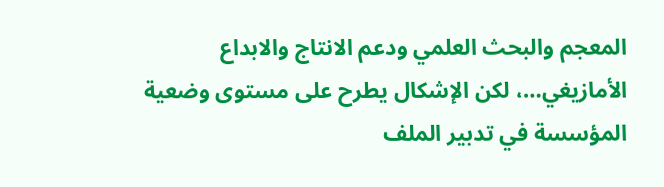المعجم والبحث العلمي ودعم الانتاج والابداع الأمازيغي…، لكن الإشكال يطرح على مستوى وضعية المؤسسة في تدبير الملف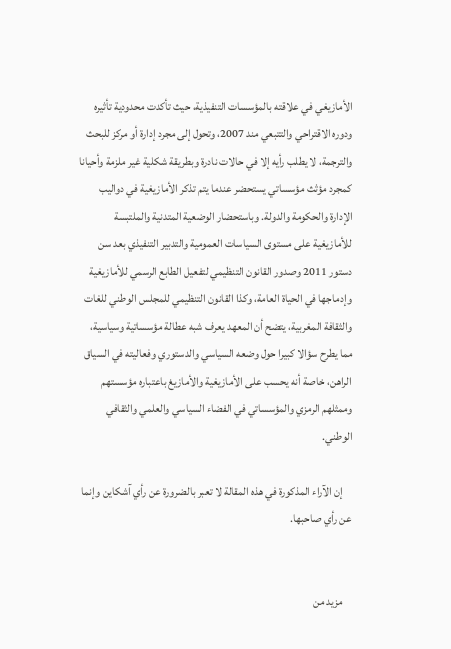الأمازيغي في علاقته بالمؤسسات التنفيذية، حيث تأكدت محدودية تأثيره ودوره الاقتراحي والتتبعي مند 2007، وتحول إلى مجرد إدارة أو مركز للبحث والترجمة، لا يطلب رأيه إلا في حالات نادرة وبطريقة شكلية غير ملزمة وأحيانا كمجرد مؤثث مؤسساتي يستحضر عندما يتم تذكر الأمازيغية في دواليب الإدارة والحكومة والدولة. وباستحضار الوضعية المتدنية والملتبسة للأمازيغية على مستوى السياسات العمومية والتدبير التنفيذي بعد سن دستور 2011 وصدور القانون التنظيمي لتفعيل الطابع الرسمي للأمازيغية وإدماجها في الحياة العامة، وكذا القانون التنظيمي للمجلس الوطني للغات والثقافة المغربية، يتضح أن المعهد يعرف شبه عطالة مؤسساتية وسياسية، مما يطرح سؤالا كبيرا حول وضعه السياسي والدستوري وفعاليته في السياق الراهن، خاصة أنه يحسب على الأمازيغية والأمازيغ باعتباره مؤسستهم وممثلهم الرمزي والمؤسساتي في الفضاء السياسي والعلمي والثقافي الوطني.

    إن الآراء المذكورة في هذه المقالة لا تعبر بالضرورة عن رأي آشكاين وإنما عن رأي صاحبها.


    مزيد من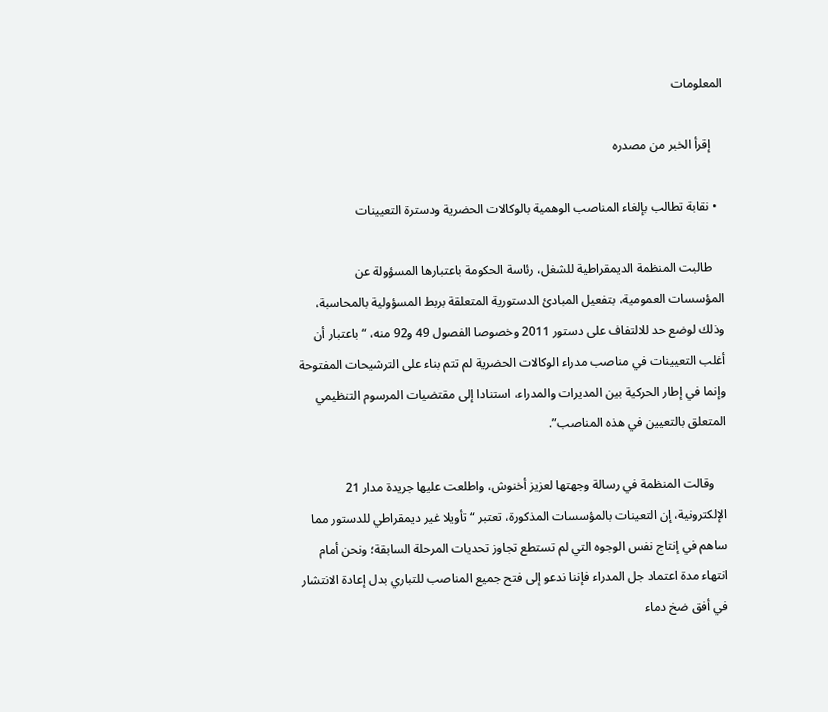المعلومات

    إقرأ الخبر من مصدره

  • نقابة تطالب بإلغاء المناصب الوهمية بالوكالات الحضرية ودسترة التعيينات

    طالبت المنظمة الديمقراطية للشغل، رئاسة الحكومة باعتبارها المسؤولة عن المؤسسات العمومية، بتفعيل المبادئ الدستورية المتعلقة بربط المسؤولية بالمحاسبة، وذلك لوضع حد للالتفاف على دستور 2011 وخصوصا الفصول 49 و92 منه، “باعتبار أن أغلب التعيينات في مناصب مدراء الوكالات الحضرية لم تتم بناء على الترشيحات المفتوحة وإنما في إطار الحركية بين المديرات والمدراء، استنادا إلى مقتضيات المرسوم التنظيمي المتعلق بالتعيين في هذه المناصب”.

    وقالت المنظمة في رسالة وجهتها لعزيز أخنوش، واطلعت عليها جريدة مدار 21 الإلكترونية، إن التعينات بالمؤسسات المذكورة، تعتبر “تأويلا غير ديمقراطي للدستور مما ساهم في إنتاج نفس الوجوه التي لم تستطع تجاوز تحديات المرحلة السابقة؛ ونحن أمام انتهاء مدة اعتماد جل المدراء فإننا ندعو إلى فتح جميع المناصب للتباري بدل إعادة الانتشار في أفق ضخ دماء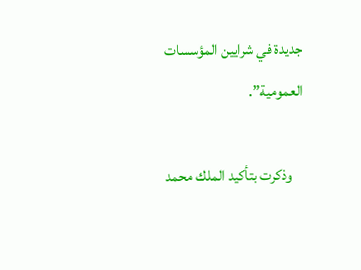جديدة في شرايين المؤسسات العمومية”.

    وذكرت بتأكيد الملك محمد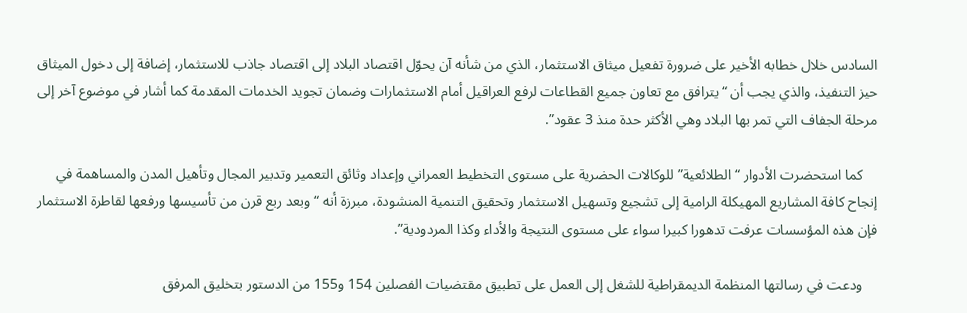السادس خلال خطابه الأخير على ضرورة تفعيل ميثاق الاستثمار، الذي من شأنه آن يحوّل اقتصاد البلاد إلى اقتصاد جاذب للاستثمار، إضافة إلى دخول الميثاق حيز التنفيذ، والذي يجب أن “يترافق مع تعاون جميع القطاعات لرفع العراقيل أمام الاستثمارات وضمان تجويد الخدمات المقدمة كما أشار في موضوع آخر إلى مرحلة الجفاف التي تمر بها البلاد وهي الأكثر حدة منذ 3 عقود”.

    كما استحضرت الأدوار “الطلائعية” للوكالات الحضرية على مستوى التخطيط العمراني وإعداد وثائق التعمير وتدبير المجال وتأهيل المدن والمساهمة في إنجاح كافة المشاريع المهيكلة الرامية إلى تشجيع وتسهيل الاستثمار وتحقيق التنمية المنشودة، مبرزة أنه “وبعد ربع قرن من تأسيسها ورفعها لقاطرة الاستثمار فإن هذه المؤسسات عرفت تدهورا كبيرا سواء على مستوى النتيجة والأداء وكذا المردودية”.

    ودعت في رسالتها المنظمة الديمقراطية للشغل إلى العمل على تطبيق مقتضيات الفصلين 154 و155 من الدستور بتخليق المرفق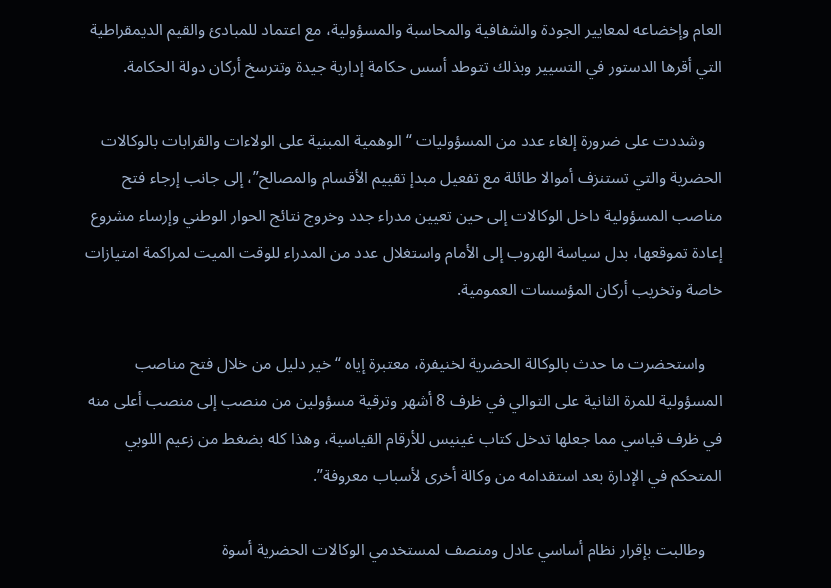العام وإخضاعه لمعايير الجودة والشفافية والمحاسبة والمسؤولية، مع اعتماد للمبادئ والقيم الديمقراطية التي أقرها الدستور في التسيير وبذلك تتوطد أسس حكامة إدارية جيدة وتترسخ أركان دولة الحكامة.

    وشددت على ضرورة إلغاء عدد من المسؤوليات “الوهمية المبنية على الولاءات والقرابات بالوكالات الحضرية والتي تستنزف أموالا طائلة مع تفعيل مبدإ تقييم الأقسام والمصالح”، إلى جانب إرجاء فتح مناصب المسؤولية داخل الوكالات إلى حين تعيين مدراء جدد وخروج نتائج الحوار الوطني وإرساء مشروع إعادة تموقعها، بدل سياسة الهروب إلى الأمام واستغلال عدد من المدراء للوقت الميت لمراكمة امتيازات خاصة وتخريب أركان المؤسسات العمومية.

    واستحضرت ما حدث بالوكالة الحضرية لخنيفرة، معتبرة إياه “خير دليل من خلال فتح مناصب المسؤولية للمرة الثانية على التوالي في ظرف 8 أشهر وترقية مسؤولين من منصب إلى منصب أعلى منه في ظرف قياسي مما جعلها تدخل كتاب غينيس للأرقام القياسية، وهذا كله بضغط من زعيم اللوبي المتحكم في الإدارة بعد استقدامه من وكالة أخرى لأسباب معروفة”.

    وطالبت بإقرار نظام أساسي عادل ومنصف لمستخدمي الوكالات الحضرية أسوة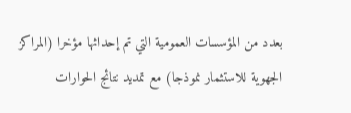بعدد من المؤسسات العمومية التي تم إحداثها مؤخرا (المراكز الجهوية للاستثمار نموذجا) مع تمديد نتائج الحوارات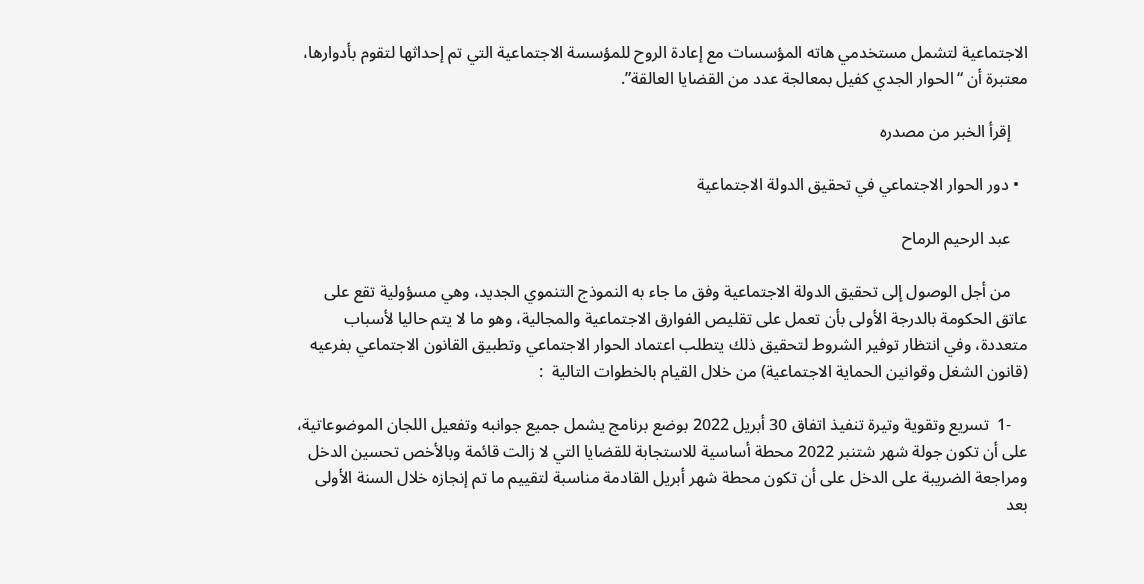الاجتماعية لتشمل مستخدمي هاته المؤسسات مع إعادة الروح للمؤسسة الاجتماعية التي تم إحداثها لتقوم بأدوارها، معتبرة أن “الحوار الجدي كفيل بمعالجة عدد من القضايا العالقة”.

    إقرأ الخبر من مصدره

  • دور الحوار الاجتماعي في تحقيق الدولة الاجتماعية

    عبد الرحيم الرماح

    من أجل الوصول إلى تحقيق الدولة الاجتماعية وفق ما جاء به النموذج التنموي الجديد، وهي مسؤولية تقع على عاتق الحكومة بالدرجة الأولى بأن تعمل على تقليص الفوارق الاجتماعية والمجالية، وهو ما لا يتم حاليا لأسباب متعددة، وفي انتظار توفير الشروط لتحقيق ذلك يتطلب اعتماد الحوار الاجتماعي وتطبيق القانون الاجتماعي بفرعيه (قانون الشغل وقوانين الحماية الاجتماعية) من خلال القيام بالخطوات التالية  :

    -1  تسريع وتقوية وتيرة تنفيذ اتفاق 30 أبريل 2022 بوضع برنامج يشمل جميع جوانبه وتفعيل اللجان الموضوعاتية، على أن تكون جولة شهر شتنبر 2022 محطة أساسية للاستجابة للقضايا التي لا زالت قائمة وبالأخص تحسين الدخل ومراجعة الضريبة على الدخل على أن تكون محطة شهر أبريل القادمة مناسبة لتقييم ما تم إنجازه خلال السنة الأولى بعد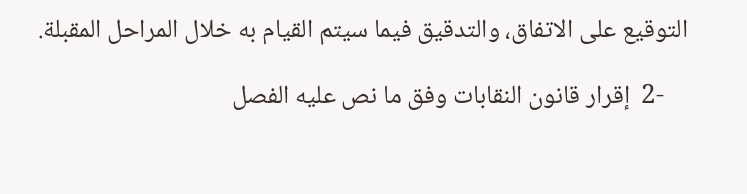التوقيع على الاتفاق، والتدقيق فيما سيتم القيام به خلال المراحل المقبلة.

    -2  إقرار قانون النقابات وفق ما نص عليه الفصل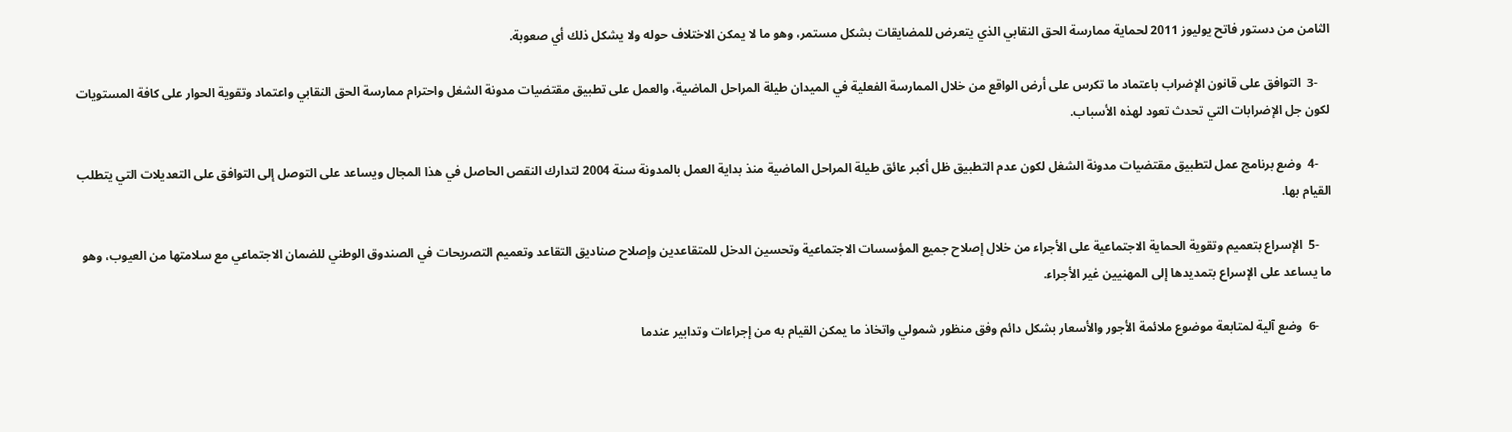الثامن من دستور فاتح يوليوز 2011 لحماية ممارسة الحق النقابي الذي يتعرض للمضايقات بشكل مستمر، وهو ما لا يمكن الاختلاف حوله ولا يشكل ذلك أي صعوبة.

    -3  التوافق على قانون الإضراب باعتماد ما تكرس على أرض الواقع من خلال الممارسة الفعلية في الميدان طيلة المراحل الماضية، والعمل على تطبيق مقتضيات مدونة الشغل واحترام ممارسة الحق النقابي واعتماد وتقوية الحوار على كافة المستويات لكون جل الإضرابات التي تحدث تعود لهذه الأسباب.

    -4  وضع برنامج عمل لتطبيق مقتضيات مدونة الشغل لكون عدم التطبيق ظل أكبر عائق طيلة المراحل الماضية منذ بداية العمل بالمدونة سنة 2004 لتدارك النقص الحاصل في هذا المجال ويساعد على التوصل إلى التوافق على التعديلات التي يتطلب القيام بها.

    -5  الإسراع بتعميم وتقوية الحماية الاجتماعية على الأجراء من خلال إصلاح جميع المؤسسات الاجتماعية وتحسين الدخل للمتقاعدين وإصلاح صناديق التقاعد وتعميم التصريحات في الصندوق الوطني للضمان الاجتماعي مع سلامتها من العيوب، وهو ما يساعد على الإسراع بتمديدها إلى المهنيين غير الأجراء.

    -6  وضع آلية لمتابعة موضوع ملائمة الأجور والأسعار بشكل دائم وفق منظور شمولي واتخاذ ما يمكن القيام به من إجراءات وتدابير عندما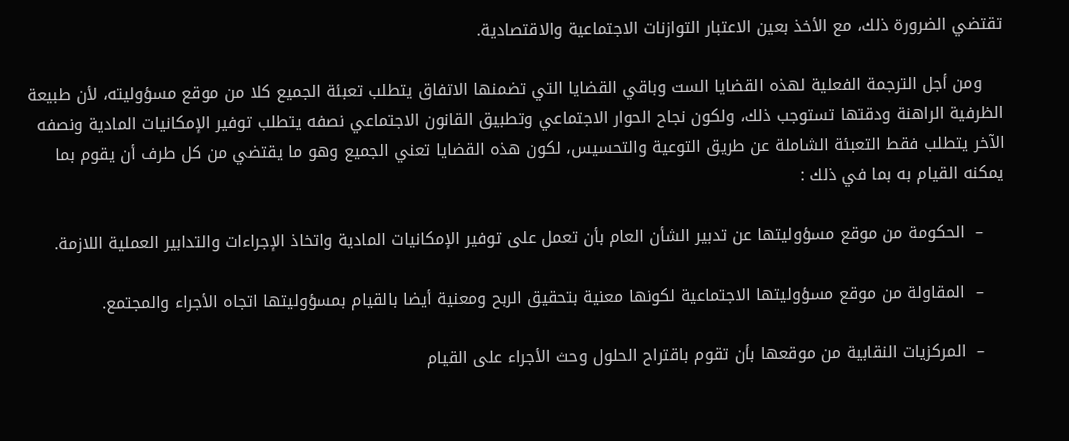تقتضي الضرورة ذلك، مع الأخذ بعين الاعتبار التوازنات الاجتماعية والاقتصادية.

    ومن أجل الترجمة الفعلية لهذه القضايا الست وباقي القضايا التي تضمنها الاتفاق يتطلب تعبئة الجميع كلا من موقع مسؤوليته، لأن طبيعة الظرفية الراهنة ودقتها تستوجب ذلك، ولكون نجاح الحوار الاجتماعي وتطبيق القانون الاجتماعي نصفه يتطلب توفير الإمكانيات المادية ونصفه الآخر يتطلب فقط التعبئة الشاملة عن طريق التوعية والتحسيس، لكون هذه القضايا تعني الجميع وهو ما يقتضي من كل طرف أن يقوم بما يمكنه القيام به بما في ذلك :

    –  الحكومة من موقع مسؤوليتها عن تدبير الشأن العام بأن تعمل على توفير الإمكانيات المادية واتخاذ الإجراءات والتدابير العملية اللازمة.

    –  المقاولة من موقع مسؤوليتها الاجتماعية لكونها معنية بتحقيق الربح ومعنية أيضا بالقيام بمسؤوليتها اتجاه الأجراء والمجتمع.

    –  المركزيات النقابية من موقعها بأن تقوم باقتراح الحلول وحث الأجراء على القيام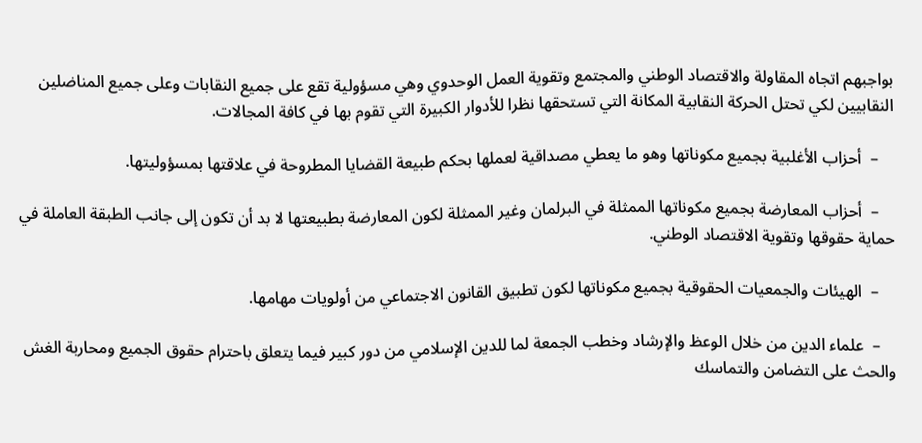بواجبهم اتجاه المقاولة والاقتصاد الوطني والمجتمع وتقوية العمل الوحدوي وهي مسؤولية تقع على جميع النقابات وعلى جميع المناضلين النقابيين لكي تحتل الحركة النقابية المكانة التي تستحقها نظرا للأدوار الكبيرة التي تقوم بها في كافة المجالات.

    –  أحزاب الأغلبية بجميع مكوناتها وهو ما يعطي مصداقية لعملها بحكم طبيعة القضايا المطروحة في علاقتها بمسؤوليتها.

    –  أحزاب المعارضة بجميع مكوناتها الممثلة في البرلمان وغير الممثلة لكون المعارضة بطبيعتها لا بد أن تكون إلى جانب الطبقة العاملة في حماية حقوقها وتقوية الاقتصاد الوطني.

    –  الهيئات والجمعيات الحقوقية بجميع مكوناتها لكون تطبيق القانون الاجتماعي من أولويات مهامها.

    –  علماء الدين من خلال الوعظ والإرشاد وخطب الجمعة لما للدين الإسلامي من دور كبير فيما يتعلق باحترام حقوق الجميع ومحاربة الغش والحث على التضامن والتماسك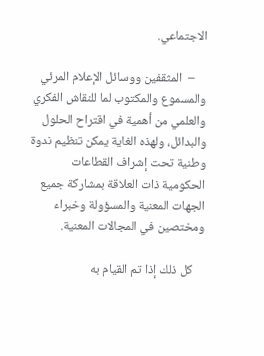الاجتماعي.

    –  المثقفين ووسائل الإعلام المرئي والمسموع والمكتوب لما للنقاش الفكري والعلمي من أهمية في اقتراح الحلول والبدائل، ولهذه الغاية يمكن تنظيم ندوة وطنية تحت إشراف القطاعات الحكومية ذات العلاقة بمشاركة جميع الجهات المعنية والمسؤولة وخبراء ومختصين في المجالات المعنية.

    كل ذلك إذا تم القيام به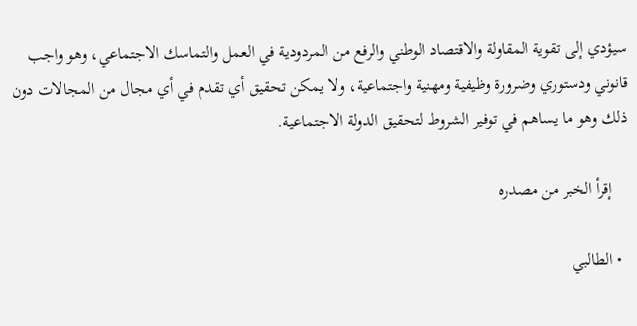سيؤدي إلى تقوية المقاولة والاقتصاد الوطني والرفع من المردودية في العمل والتماسك الاجتماعي، وهو واجب قانوني ودستوري وضرورة وظيفية ومهنية واجتماعية، ولا يمكن تحقيق أي تقدم في أي مجال من المجالات دون ذلك وهو ما يساهم في توفير الشروط لتحقيق الدولة الاجتماعية.

    إقرأ الخبر من مصدره

  • الطالبي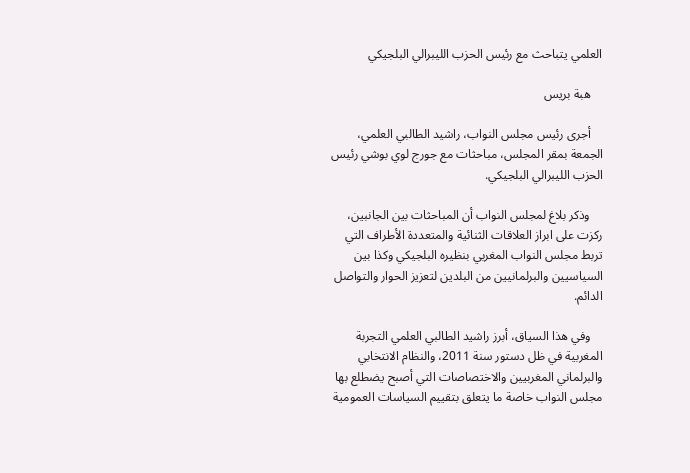العلمي يتباحث مع رئيس الحزب الليبرالي البلجيكي

    هبة بريس

    أجرى رئيس مجلس النواب، راشيد الطالبي العلمي، الجمعة بمقر المجلس، مباحثات مع جورج لوي بوشي رئيس الحزب الليبرالي البلجيكي.

    وذكر بلاغ لمجلس النواب أن المباحثات بين الجانبين، ركزت على ابراز العلاقات الثنائية والمتعددة الأطراف التي تربط مجلس النواب المغربي بنظيره البلجيكي وكذا بين السياسيين والبرلمانيين من البلدين لتعزيز الحوار والتواصل الدائم.

    وفي هذا السياق، أبرز راشيد الطالبي العلمي التجربة المغربية في ظل دستور سنة 2011، والنظام الانتخابي والبرلماني المغربيين والاختصاصات التي أصبح يضطلع بها مجلس النواب خاصة ما يتعلق بتقييم السياسات العمومية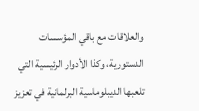والعلاقات مع باقي المؤسسات الدستورية، وكذا الأدوار الرئيسية التي تلعبها الديبلوماسية البرلمانية في تعزيز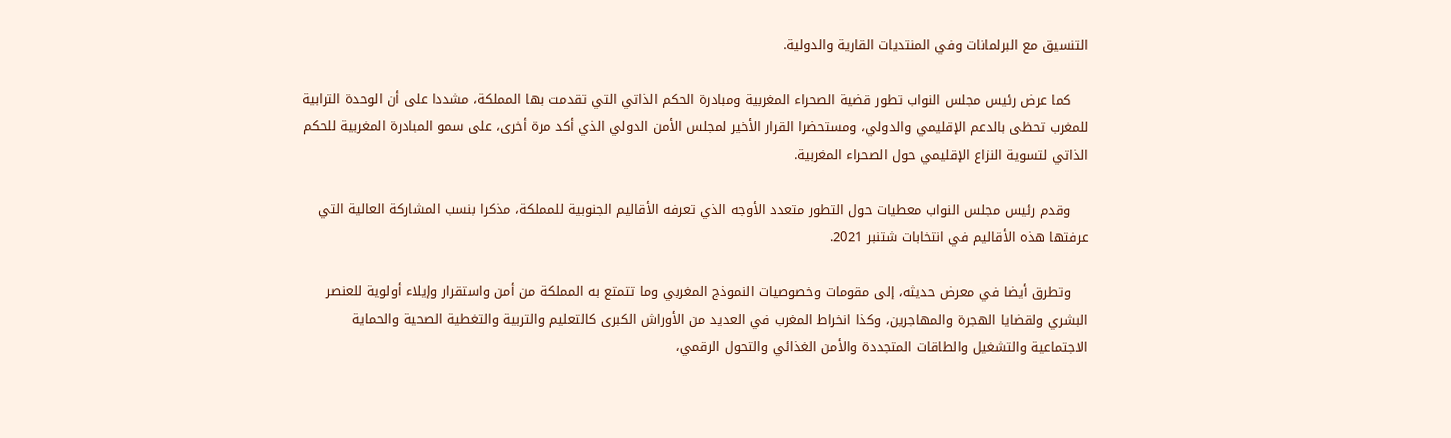التنسيق مع البرلمانات وفي المنتديات القارية والدولية.

    كما عرض رئيس مجلس النواب تطور قضية الصحراء المغربية ومبادرة الحكم الذاتي التي تقدمت بها المملكة، مشددا على أن الوحدة الترابية للمغرب تحظى بالدعم الإقليمي والدولي، ومستحضرا القرار الأخير لمجلس الأمن الدولي الذي أكد مرة أخرى، على سمو المبادرة المغربية للحكم الذاتي لتسوية النزاع الإقليمي حول الصحراء المغربية.

    وقدم رئيس مجلس النواب معطيات حول التطور متعدد الأوجه الذي تعرفه الأقاليم الجنوبية للمملكة، مذكرا بنسب المشاركة العالية التي عرفتها هذه الأقاليم في انتخابات شتنبر 2021.

    وتطرق أيضا في معرض حديثه، إلى مقومات وخصوصيات النموذج المغربي وما تتمتع به المملكة من أمن واستقرار وإيلاء أولوية للعنصر البشري ولقضايا الهجرة والمهاجرين، وكذا انخراط المغرب في العديد من الأوراش الكبرى كالتعليم والتربية والتغطية الصحية والحماية الاجتماعية والتشغيل والطاقات المتجددة والأمن الغذائي والتحول الرقمي،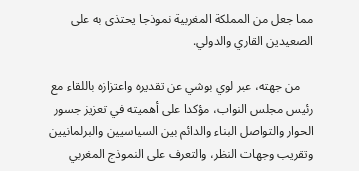مما جعل من المملكة المغربية نموذجا يحتذى به على الصعيدين القاري والدولي.

    من جهته، عبر لوي بوشي عن تقديره واعتزازه باللقاء مع رئيس مجلس النواب، مؤكدا على أهميته في تعزيز جسور الحوار والتواصل البناء والدائم بين السياسيين والبرلمانيين وتقريب وجهات النظر، والتعرف على النموذج المغربي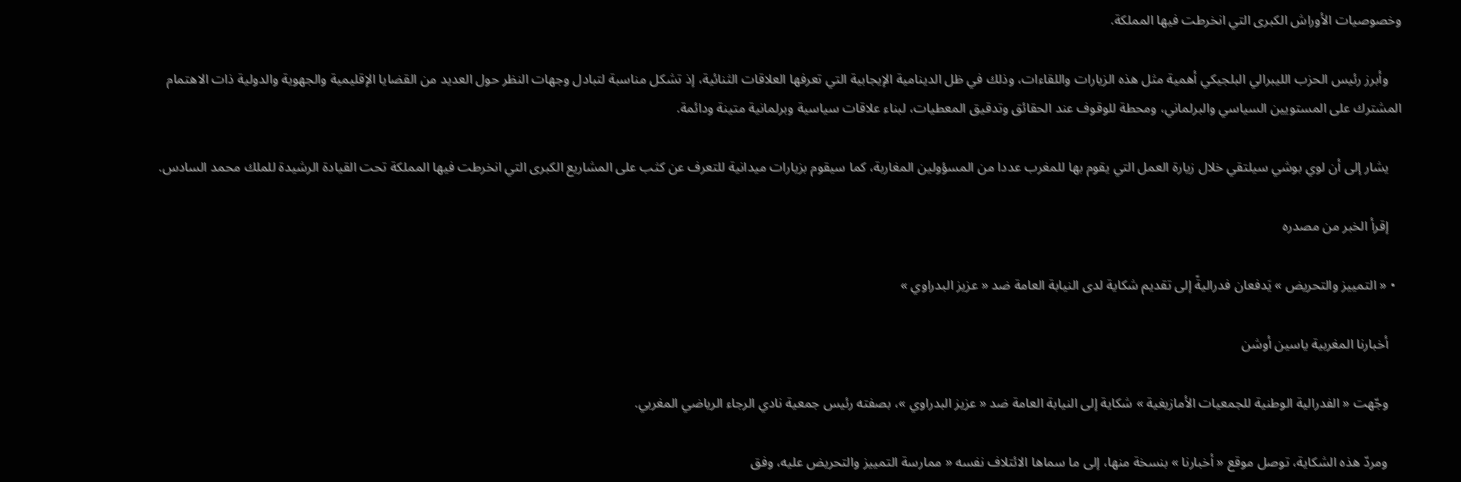وخصوصيات الأوراش الكبرى التي انخرطت فيها المملكة.

    وأبرز رئيس الحزب الليبرالي البلجيكي أهمية مثل هذه الزيارات واللقاءات، وذلك في ظل الدينامية الإيجابية التي تعرفها العلاقات الثنائية، إذ تشكل مناسبة لتبادل وجهات النظر حول العديد من القضايا الإقليمية والجهوية والدولية ذات الاهتمام المشترك على المستويين السياسي والبرلماني، ومحطة للوقوف عند الحقائق وتدقيق المعطيات، لبناء علاقات سياسية وبرلمانية متينة ودائمة.

    يشار إلى أن لوي بوشي سيلتقي خلال زيارة العمل التي يقوم بها للمغرب عددا من المسؤولين المغاربة، كما سيقوم بزيارات ميدانية للتعرف عن كثب على المشاريع الكبرى التي انخرطت فيها المملكة تحت القيادة الرشيدة للملك محمد السادس.

    إقرأ الخبر من مصدره

  • « التمييز والتحريض » يَدفعان فدراليةً إلى تقديم شكاية لدى النيابة العامة ضد « عزيز البدراوي »

    أخبارنا المغربية ياسين أوشن

    وجّهت « الفدرالية الوطنية للجمعيات الأمازيغية » شكاية إلى النيابة العامة ضد « عزيز البدراوي »، بصفته رئيس جمعية نادي الرجاء الرياضي المغربي.

    ومردّ هذه الشكاية، توصل موقع « أخبارنا » بنسخة منها، إلى ما سماها الائتلاف نفسه « ممارسة التمييز والتحريض عليه، وفق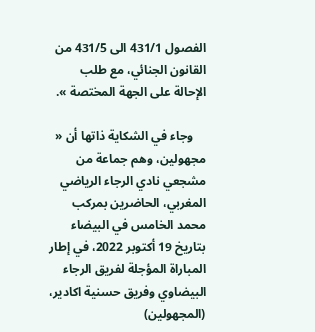الفصول 431/1 الى 431/5 من القانون الجنائي، مع طلب الإحالة على الجهة المختصة ».

    وجاء في الشكاية ذاتها أن « مجهولين، وهم جماعة من مشجعي نادي الرجاء الرياضي المغربي، الحاضرين بمركب محمد الخامس في البيضاء بتاريخ 19 أكتوبر 2022، في إطار المباراة المؤجلة لفريق الرجاء البيضاوي وفريق حسنية اكادير، (المجهولين)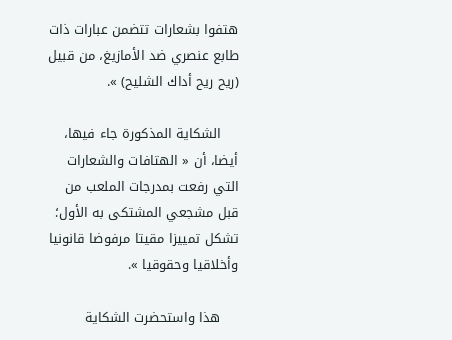هتفوا بشعارات تتضمن عبارات ذات طابع عنصري ضد الأمازيغ، من قبيل (ريح ريح أداك الشليح) ».

    الشكاية المذكورة جاء فيها، أيضا، أن « الهتافات والشعارات التي رفعت بمدرجات الملعب من قبل مشجعي المشتكى به الأول؛ تشكل تمييزا مقيتا مرفوضا قانونيا وأخلاقيا وحقوقيا ».

    هذا واستحضرت الشكاية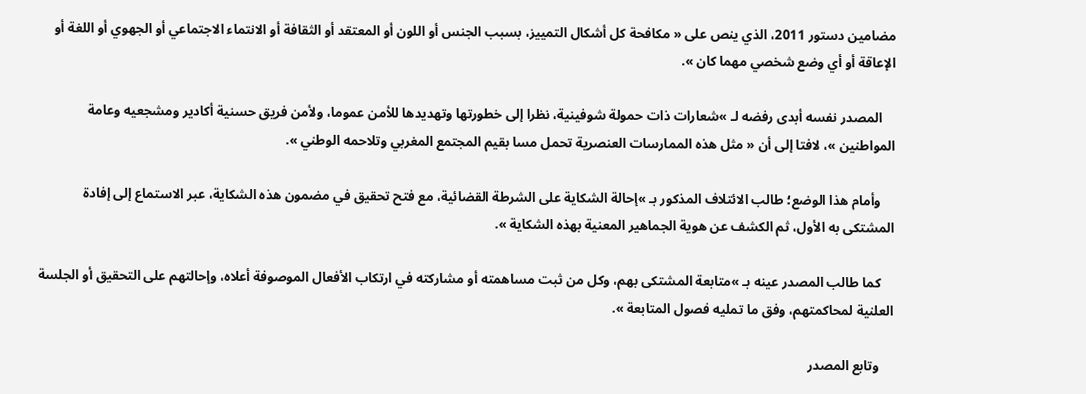مضامين دستور 2011، الذي ينص على « مكافحة كل أشكال التمييز، بسبب الجنس أو اللون أو المعتقد أو الثقافة أو الانتماء الاجتماعي أو الجهوي أو اللغة أو الإعاقة أو أي وضع شخصي مهما كان ».

    المصدر نفسه أبدى رفضه لـ »شعارات ذات حمولة شوفينية، نظرا إلى خطورتها وتهديدها للأمن عموما، ولأمن فريق حسنية أكادير ومشجعيه وعامة المواطنين »، لافتا إلى أن « مثل هذه الممارسات العنصرية تحمل مسا بقيم المجتمع المغربي وتلاحمه الوطني ».

    وأمام هذا الوضع؛ طالب الائتلاف المذكور بـ »إحالة الشكاية على الشرطة القضائية، مع فتح تحقيق في مضمون هذه الشكاية، عبر الاستماع إلى إفادة المشتكى به الأول، ثم الكشف عن هوية الجماهير المعنية بهذه الشكاية ».

    كما طالب المصدر عينه بـ »متابعة المشتكى بهم، وكل من ثبت مساهمته أو مشاركته في ارتكاب الأفعال الموصوفة أعلاه، وإحالتهم على التحقيق أو الجلسة العلنية لمحاكمتهم، وفق ما تمليه فصول المتابعة ».

    وتابع المصدر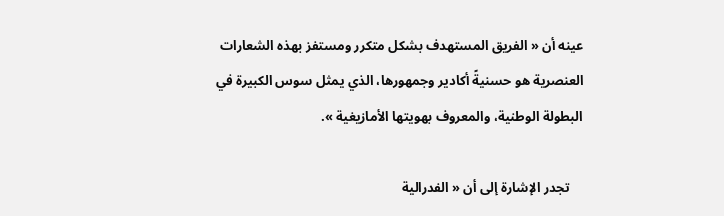عينه أن « الفريق المستهدف بشكل متكرر ومستفز بهذه الشعارات العنصرية هو حسنيةً أكادير وجمهورها، الذي يمثل سوس الكبيرة في البطولة الوطنية، والمعروف بهويتها الأمازيغية ».

    تجدر الإشارة إلى أن « الفدرالية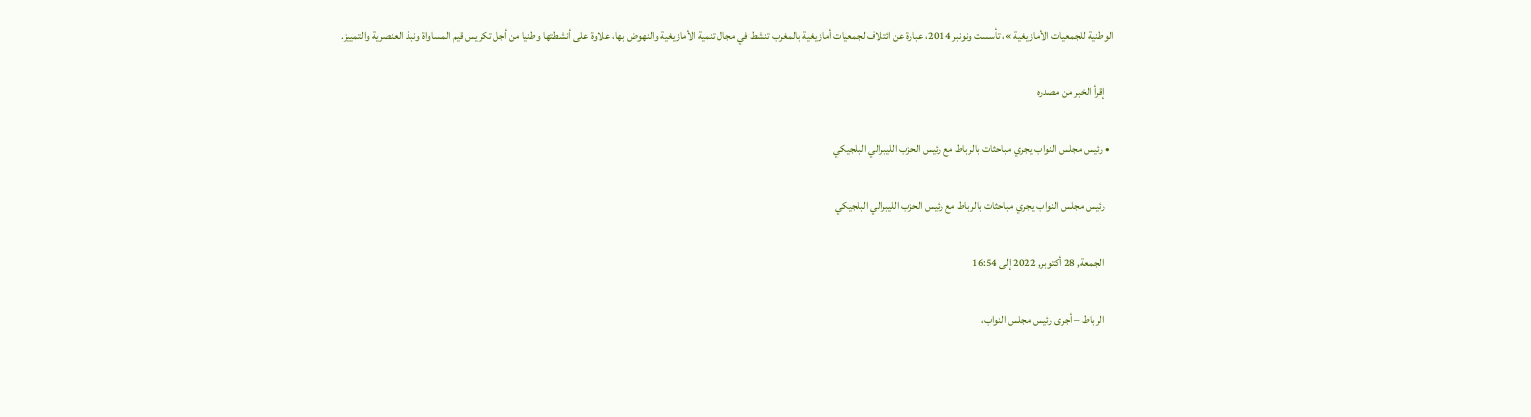الوطنية للجمعيات الأمازيغية »، تأسست ونونبر 2014، عبارة عن ائتلاف لجمعيات أمازيغية بالمغرب تنشط في مجال تنمية الأمازيغية والنهوض بها، علاوة على أنشطتها وطنيا من أجل تكريس قيم المساواة ونبذ العنصرية والتمييز.

    إقرأ الخبر من مصدره

  • رئيس مجلس النواب يجري مباحثات بالرباط مع رئيس الحزب الليبرالي البلجيكي

    رئيس مجلس النواب يجري مباحثات بالرباط مع رئيس الحزب الليبرالي البلجيكي

    الجمعة, 28 أكتوبر, 2022 إلى 16:54

    الرباط – أجرى رئيس مجلس النواب،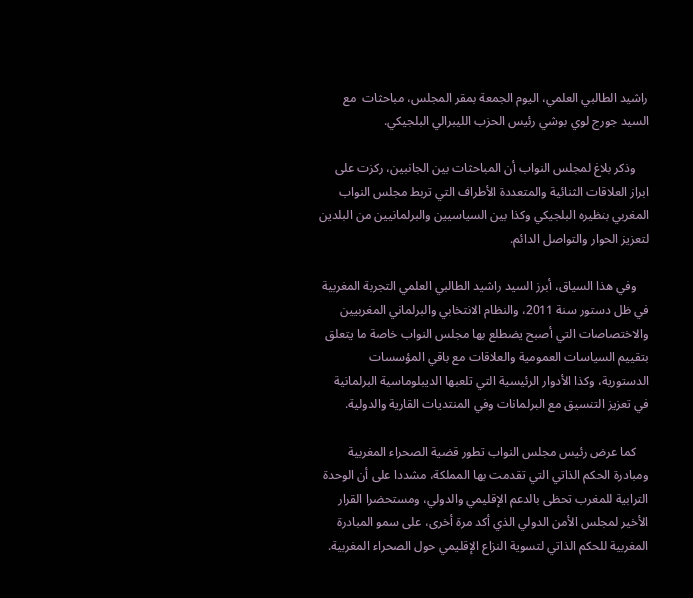راشيد الطالبي العلمي، اليوم الجمعة بمقر المجلس، مباحثات  مع السيد جورج لوي بوشي رئيس الحزب الليبرالي البلجيكي.

    وذكر بلاغ لمجلس النواب أن المباحثات بين الجانبين، ركزت على ابراز العلاقات الثنائية والمتعددة الأطراف التي تربط مجلس النواب المغربي بنظيره البلجيكي وكذا بين السياسيين والبرلمانيين من البلدين لتعزيز الحوار والتواصل الدائم.

    وفي هذا السياق، أبرز السيد راشيد الطالبي العلمي التجربة المغربية في ظل دستور سنة 2011، والنظام الانتخابي والبرلماني المغربيين والاختصاصات التي أصبح يضطلع بها مجلس النواب خاصة ما يتعلق بتقييم السياسات العمومية والعلاقات مع باقي المؤسسات الدستورية، وكذا الأدوار الرئيسية التي تلعبها الديبلوماسية البرلمانية في تعزيز التنسيق مع البرلمانات وفي المنتديات القارية والدولية.

    كما عرض رئيس مجلس النواب تطور قضية الصحراء المغربية ومبادرة الحكم الذاتي التي تقدمت بها المملكة، مشددا على أن الوحدة الترابية للمغرب تحظى بالدعم الإقليمي والدولي، ومستحضرا القرار الأخير لمجلس الأمن الدولي الذي أكد مرة أخرى، على سمو المبادرة المغربية للحكم الذاتي لتسوية النزاع الإقليمي حول الصحراء المغربية.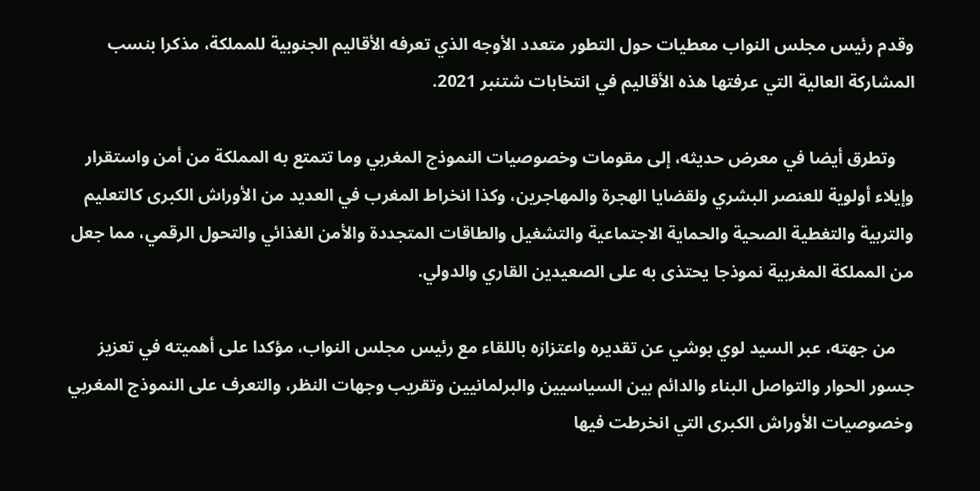وقدم رئيس مجلس النواب معطيات حول التطور متعدد الأوجه الذي تعرفه الأقاليم الجنوبية للمملكة، مذكرا بنسب المشاركة العالية التي عرفتها هذه الأقاليم في انتخابات شتنبر 2021.

    وتطرق أيضا في معرض حديثه، إلى مقومات وخصوصيات النموذج المغربي وما تتمتع به المملكة من أمن واستقرار وإيلاء أولوية للعنصر البشري ولقضايا الهجرة والمهاجرين، وكذا انخراط المغرب في العديد من الأوراش الكبرى كالتعليم والتربية والتغطية الصحية والحماية الاجتماعية والتشغيل والطاقات المتجددة والأمن الغذائي والتحول الرقمي، مما جعل من المملكة المغربية نموذجا يحتذى به على الصعيدين القاري والدولي.

    من جهته، عبر السيد لوي بوشي عن تقديره واعتزازه باللقاء مع رئيس مجلس النواب، مؤكدا على أهميته في تعزيز جسور الحوار والتواصل البناء والدائم بين السياسيين والبرلمانيين وتقريب وجهات النظر، والتعرف على النموذج المغربي وخصوصيات الأوراش الكبرى التي انخرطت فيها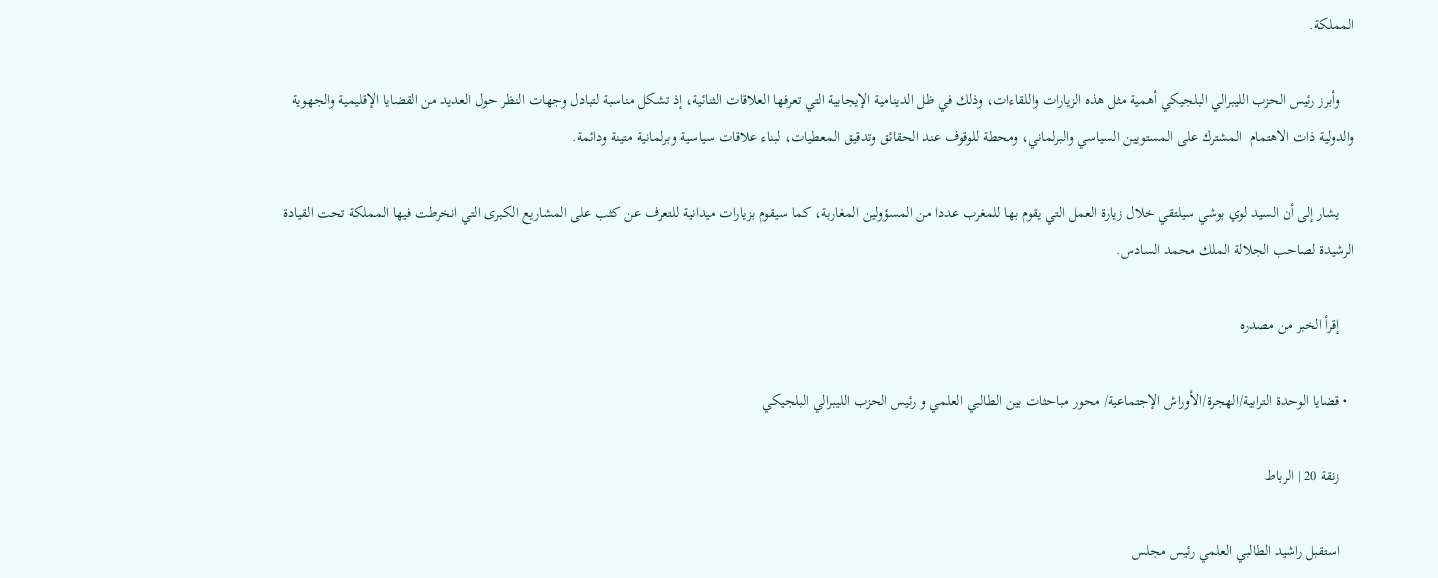المملكة.

    وأبرز رئيس الحزب الليبرالي البلجيكي أهمية مثل هذه الزيارات واللقاءات، وذلك في ظل الدينامية الإيجابية التي تعرفها العلاقات الثنائية، إذ تشكل مناسبة لتبادل وجهات النظر حول العديد من القضايا الإقليمية والجهوية والدولية ذات الاهتمام  المشترك على المستويين السياسي والبرلماني، ومحطة للوقوف عند الحقائق وتدقيق المعطيات، لبناء علاقات سياسية وبرلمانية متينة ودائمة.

    يشار إلى أن السيد لوي بوشي سيلتقي خلال زيارة العمل التي يقوم بها للمغرب عددا من المسؤولين المغاربة، كما سيقوم بزيارات ميدانية للتعرف عن كثب على المشاريع الكبرى التي انخرطت فيها المملكة تحت القيادة الرشيدة لصاحب الجلالة الملك محمد السادس.

    إقرأ الخبر من مصدره

  • قضايا الوحدة الترابية/الهجرة/الأوراش الإجتماعية/ محور مباحثات بين الطالبي العلمي و رئيس الحزب الليبرالي البلجيكي

    زنقة 20 | الرباط

    استقبل راشيد الطالبي العلمي رئيس مجلس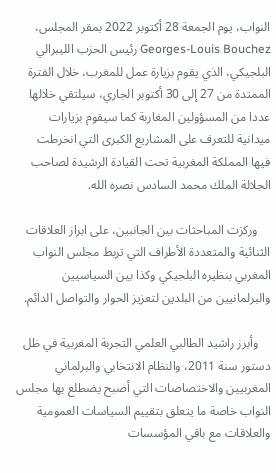النواب، يوم الجمعة 28 أكتوبر 2022 بمقر المجلس، Georges-Louis Bouchez رئيس الحزب الليبرالي البلجيكي، الذي يقوم بزيارة عمل للمغرب، خلال الفترة الممتدة من 27 إلى 30 أكتوبر الجاري، سيلتقي خلالها عددا من المسؤولين المغاربة كما سيقوم بزيارات ميدانية للتعرف على المشاريع الكبرى التي انخرطت فيها المملكة المغربية تحت القيادة الرشيدة لصاحب الجلالة الملك محمد السادس نصره الله.

    وركزت المباحثات بين الجانبين، على ابراز العلاقات الثنائية والمتعددة الأطراف التي تربط مجلس النواب المغربي بنظيره البلجيكي وكذا بين السياسيين والبرلمانيين من البلدين لتعزيز الحوار والتواصل الدائم.

    وأبرز راشيد الطالبي العلمي التجربة المغربية في ظل دستور سنة 2011، والنظام الانتخابي والبرلماني المغربيين والاختصاصات التي أصبح يضطلع بها مجلس النواب خاصة ما يتعلق بتقييم السياسات العمومية والعلاقات مع باقي المؤسسات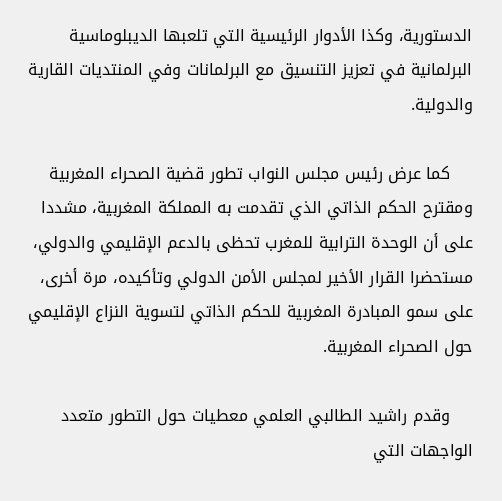الدستورية، وكذا الأدوار الرئيسية التي تلعبها الديبلوماسية البرلمانية في تعزيز التنسيق مع البرلمانات وفي المنتديات القارية والدولية.

    كما عرض رئيس مجلس النواب تطور قضية الصحراء المغربية ومقترح الحكم الذاتي الذي تقدمت به المملكة المغربية، مشددا على أن الوحدة الترابية للمغرب تحظى بالدعم الإقليمي والدولي، مستحضرا القرار الأخير لمجلس الأمن الدولي وتأكيده، مرة أخرى، على سمو المبادرة المغربية للحكم الذاتي لتسوية النزاع الإقليمي حول الصحراء المغربية.

    وقدم راشيد الطالبي العلمي معطيات حول التطور متعدد الواجهات التي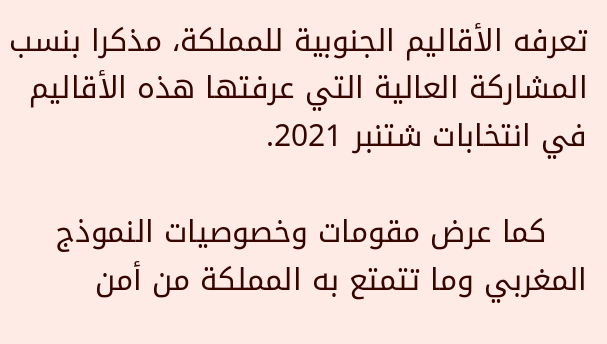تعرفه الأقاليم الجنوبية للمملكة، مذكرا بنسب المشاركة العالية التي عرفتها هذه الأقاليم في انتخابات شتنبر 2021.

    كما عرض مقومات وخصوصيات النموذج المغربي وما تتمتع به المملكة من أمن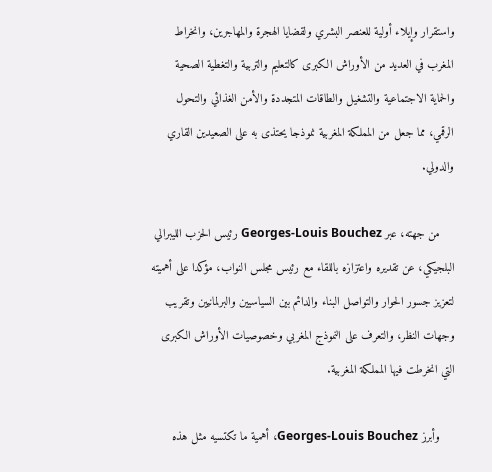واستقرار وإيلاء أولية للعنصر البشري ولقضايا الهجرة والمهاجرين، وانخراط المغرب في العديد من الأوراش الكبرى كالتعليم والتربية والتغطية الصحية والحماية الاجتماعية والتشغيل والطاقات المتجددة والأمن الغذائي والتحول الرقمي، مما جعل من المملكة المغربية نموذجا يحتذى به على الصعيدين القاري والدولي.

    من جهته، عبر Georges-Louis Bouchez رئيس الحزب الليبرالي البلجيكي، عن تقديره واعتزازه باللقاء مع رئيس مجلس النواب، مؤكدا على أهميته لتعزيز جسور الحوار والتواصل البناء والدائم بين السياسيين والبرلمانيين وتقريب وجهات النظر، والتعرف على النموذج المغربي وخصوصيات الأوراش الكبرى التي انخرطت فيها المملكة المغربية.

    وأبرز Georges-Louis Bouchez، أهمية ما تكتسيه مثل هذه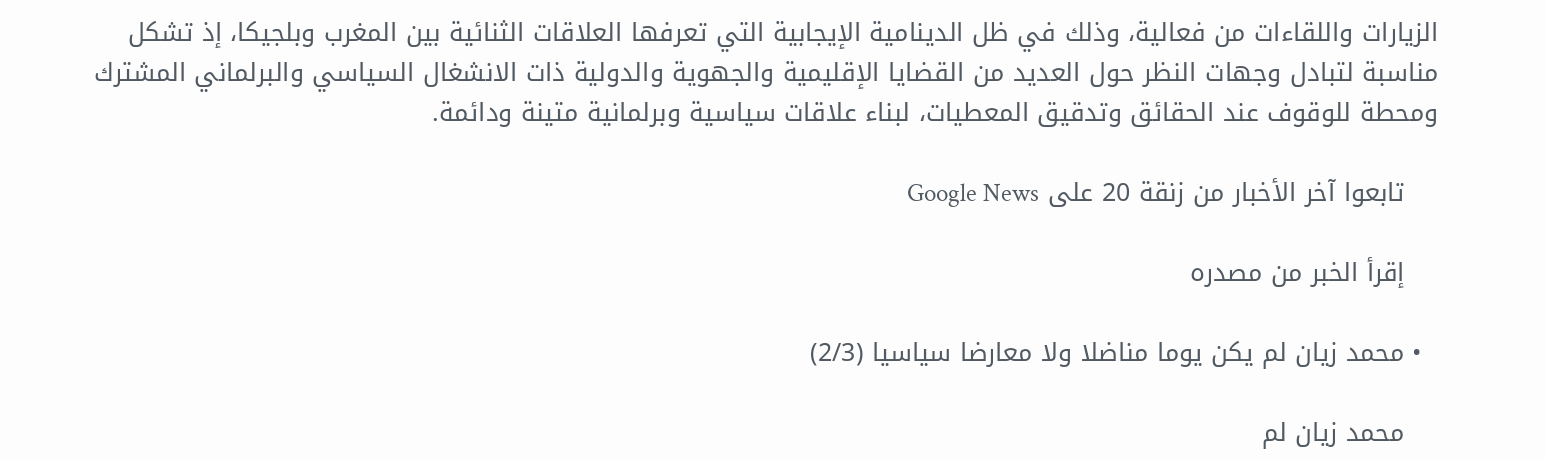الزيارات واللقاءات من فعالية، وذلك في ظل الدينامية الإيجابية التي تعرفها العلاقات الثنائية بين المغرب وبلجيكا، إذ تشكل مناسبة لتبادل وجهات النظر حول العديد من القضايا الإقليمية والجهوية والدولية ذات الانشغال السياسي والبرلماني المشترك ومحطة للوقوف عند الحقائق وتدقيق المعطيات، لبناء علاقات سياسية وبرلمانية متينة ودائمة.

    تابعوا آخر الأخبار من زنقة 20 على Google News

    إقرأ الخبر من مصدره

  • محمد زيان لم يكن يوما مناضلا ولا معارضا سياسيا (2/3)

    محمد زيان لم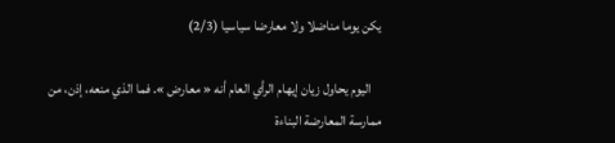يكن يوما مناضلا ولا معارضا سياسيا (2/3)

    اليوم يحاول زيان إيهام الرأي العام أنه « معارض ». فما الذي منعه، إذن، من ممارسة المعارضة البناءة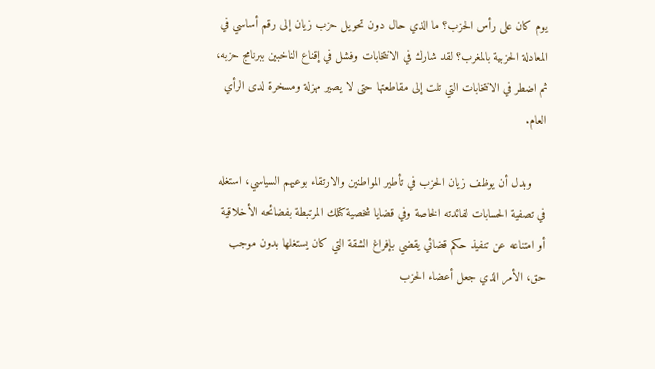يوم كان على رأس الحزب؟ ما الذي حال دون تحويل حزب زيان إلى رقم أساسي في المعادلة الحزبية بالمغرب؟ لقد شارك في الانتخابات وفشل في إقناع الناخبين ببرنامج حزبه، ثم اضطر في الانتخابات التي تلت إلى مقاطعتها حتى لا يصير مهزلة ومسخرة لدى الرأي العام.

    وبدل أن يوظف زيان الحزب في تأطير المواطنين والارتقاء بوعيهم السياسي، استغله في تصفية الحسابات لفائدته الخاصة وفي قضايا شخصية كتلك المرتبطة بفضائحه الأخلاقية أو امتناعه عن تنفيذ حكم قضائي يقضي بإفراغ الشقة التي كان يستغلها بدون موجب حق، الأمر الذي جعل أعضاء الحزب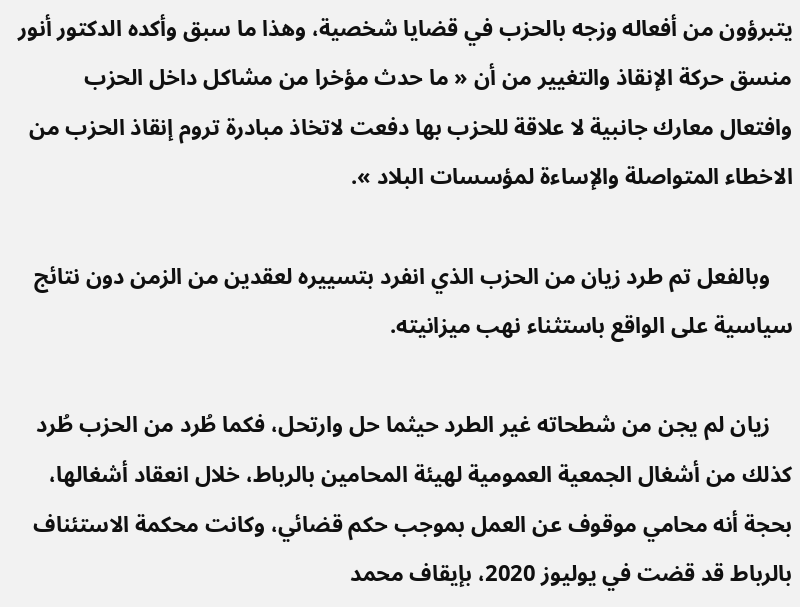يتبرؤون من أفعاله وزجه بالحزب في قضايا شخصية، وهذا ما سبق وأكده الدكتور أنور منسق حركة الإنقاذ والتغيير من أن « ما حدث مؤخرا من مشاكل داخل الحزب وافتعال معارك جانبية لا علاقة للحزب بها دفعت لاتخاذ مبادرة تروم إنقاذ الحزب من الاخطاء المتواصلة والإساءة لمؤسسات البلاد ».

    وبالفعل تم طرد زيان من الحزب الذي انفرد بتسييره لعقدين من الزمن دون نتائج سياسية على الواقع باستثناء نهب ميزانيته.

    زيان لم يجن من شطحاته غير الطرد حيثما حل وارتحل، فكما طُرد من الحزب طُرد كذلك من أشغال الجمعية العمومية لهيئة المحامين بالرباط، خلال انعقاد أشغالها، بحجة أنه محامي موقوف عن العمل بموجب حكم قضائي، وكانت محكمة الاستئناف بالرباط قد قضت في يوليوز 2020، بإيقاف محمد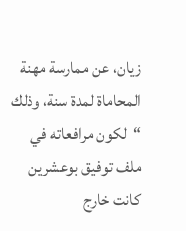زيان، عن ممارسة مهنة المحاماة لمدة سنة، وذلك “لكون مرافعاته في ملف توفيق بوعشرين كانت خارج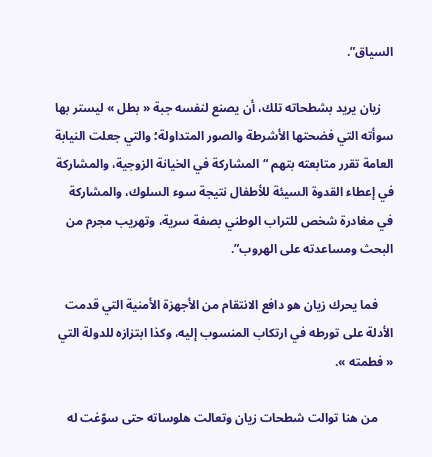السياق”.

    زيان يريد بشطحاته تلك، أن يصنع لنفسه جبة « بطل » ليستر بها سوأته التي فضحتها الأشرطة والصور المتداولة؛ والتي جعلت النيابة العامة تقرر متابعته بتهم “المشاركة في الخيانة الزوجية، والمشاركة في إعطاء القدوة السيئة للأطفال نتيجة سوء السلوك، والمشاركة في مغادرة شخص للتراب الوطني بصفة سرية، وتهريب مجرم من البحث ومساعدته على الهروب”.

     فما يحرك زيان هو دافع الانتقام من الأجهزة الأمنية التي قدمت الأدلة على تورطه في ارتكاب المنسوب إليه، وكذا ابتزازه للدولة التي « فطمته ».

     من هنا توالت شطحات زيان وتعالت هلوساته حتى سوّغت له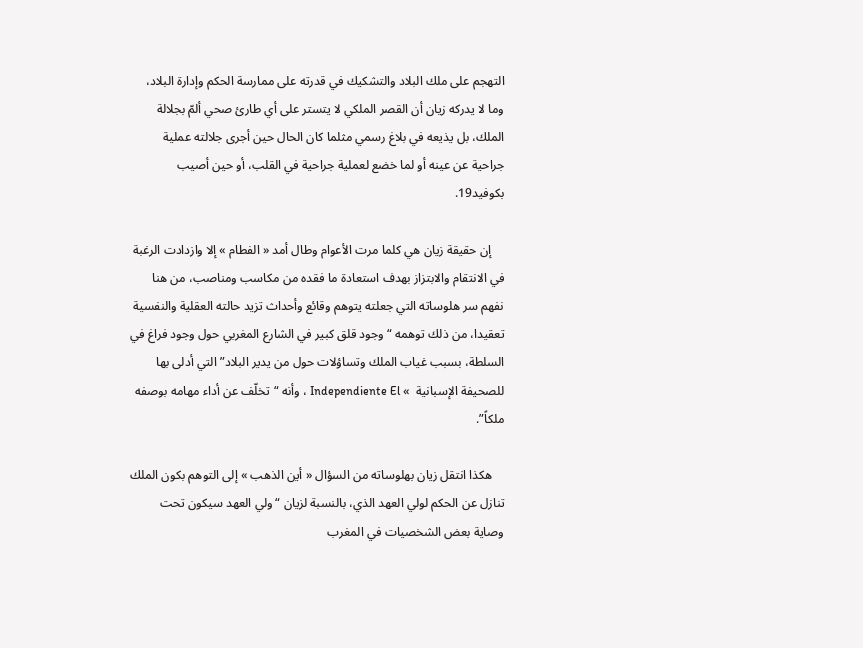التهجم على ملك البلاد والتشكيك في قدرته على ممارسة الحكم وإدارة البلاد، وما لا يدركه زيان أن القصر الملكي لا يتستر على أي طارئ صحي ألمّ بجلالة الملك، بل يذيعه في بلاغ رسمي مثلما كان الحال حين أجرى جلالته عملية جراحية عن عينه أو لما خضع لعملية جراحية في القلب، أو حين أصيب بكوفيد19.

    إن حقيقة زيان هي كلما مرت الأعوام وطال أمد « الفطام » إلا وازدادت الرغبة في الانتقام والابتزاز بهدف استعادة ما فقده من مكاسب ومناصب، من هنا نفهم سر هلوساته التي جعلته يتوهم وقائع وأحداث تزيد حالته العقلية والنفسية تعقيدا، من ذلك توهمه “وجود قلق كبير في الشارع المغربي حول وجود فراغ في السلطة، بسبب غياب الملك وتساؤلات حول من يدير البلاد” التي أدلى بها للصحيفة الإسبانية  » Independiente El ، وأنه “تخلّف عن أداء مهامه بوصفه ملكاً”.

    هكذا انتقل زيان بهلوساته من السؤال « أين الذهب » إلى التوهم بكون الملك تنازل عن الحكم لولي العهد الذي، بالنسبة لزيان “ولي العهد سيكون تحت وصاية بعض الشخصيات في المغرب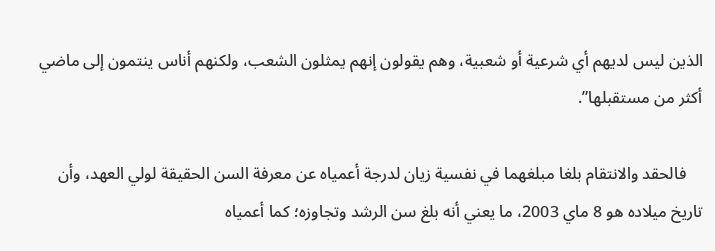الذين ليس لديهم أي شرعية أو شعبية، وهم يقولون إنهم يمثلون الشعب، ولكنهم أناس ينتمون إلى ماضي أكثر من مستقبلها”.

    فالحقد والانتقام بلغا مبلغهما في نفسية زيان لدرجة أعمياه عن معرفة السن الحقيقة لولي العهد، وأن تاريخ ميلاده هو 8 ماي 2003، ما يعني أنه بلغ سن الرشد وتجاوزه؛ كما أعمياه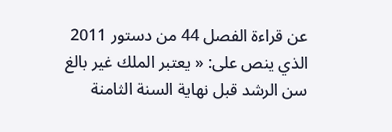عن قراءة الفصل 44 من دستور 2011 الذي ينص على: « يعتبر الملك غير بالغ سن الرشد قبل نهاية السنة الثامنة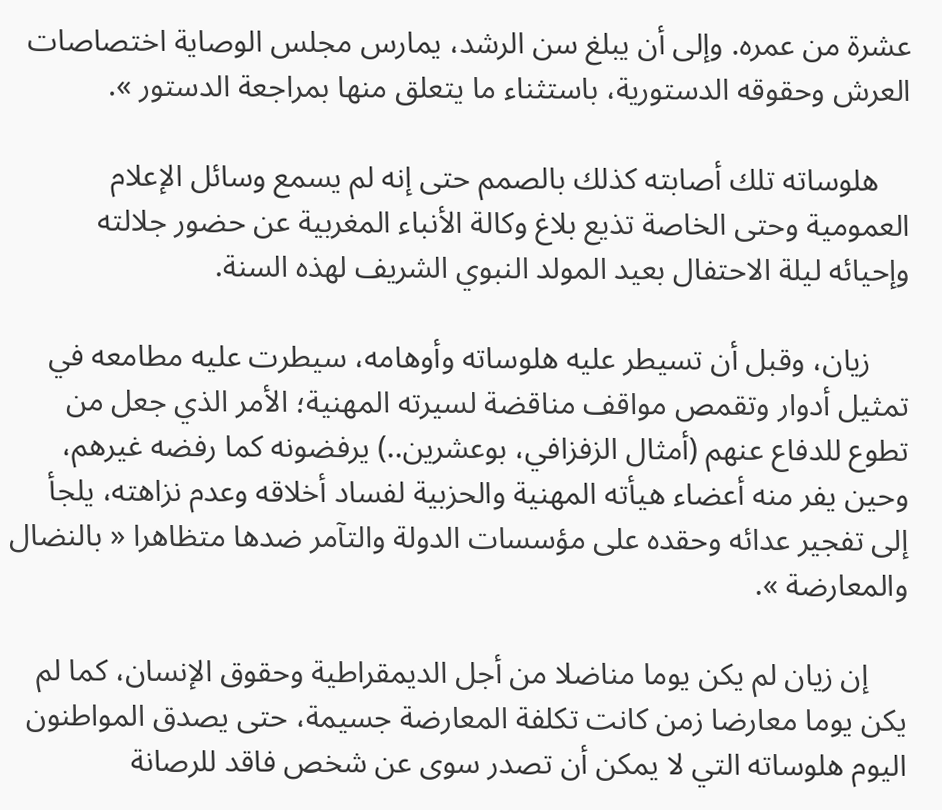عشرة من عمره. وإلى أن يبلغ سن الرشد، يمارس مجلس الوصاية اختصاصات العرش وحقوقه الدستورية، باستثناء ما يتعلق منها بمراجعة الدستور ».

    هلوساته تلك أصابته كذلك بالصمم حتى إنه لم يسمع وسائل الإعلام العمومية وحتى الخاصة تذيع بلاغ وكالة الأنباء المغربية عن حضور جلالته وإحيائه ليلة الاحتفال بعيد المولد النبوي الشريف لهذه السنة.

     زيان، وقبل أن تسيطر عليه هلوساته وأوهامه، سيطرت عليه مطامعه في تمثيل أدوار وتقمص مواقف مناقضة لسيرته المهنية؛ الأمر الذي جعل من تطوع للدفاع عنهم (أمثال الزفزافي، بوعشرين..) يرفضونه كما رفضه غيرهم، وحين يفر منه أعضاء هيأته المهنية والحزبية لفساد أخلاقه وعدم نزاهته، يلجأ إلى تفجير عدائه وحقده على مؤسسات الدولة والتآمر ضدها متظاهرا « بالنضال والمعارضة ».

     إن زيان لم يكن يوما مناضلا من أجل الديمقراطية وحقوق الإنسان، كما لم يكن يوما معارضا زمن كانت تكلفة المعارضة جسيمة، حتى يصدق المواطنون اليوم هلوساته التي لا يمكن أن تصدر سوى عن شخص فاقد للرصانة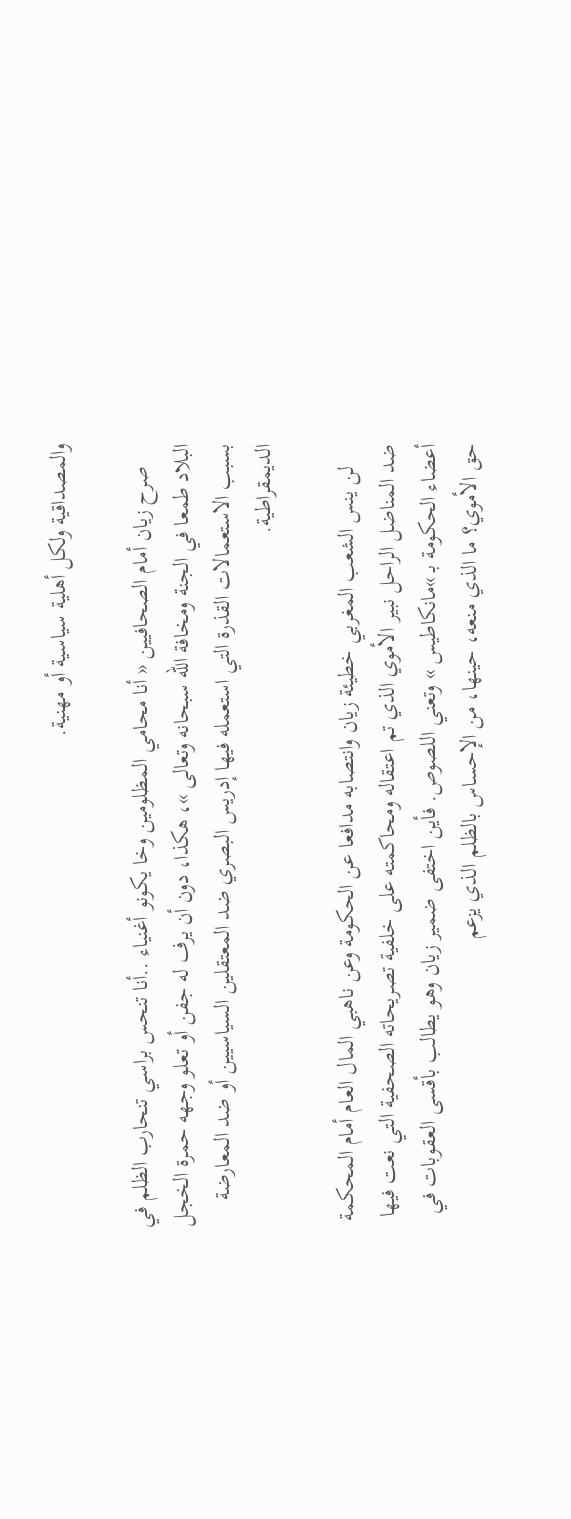والمصداقية ولكل أهلية سياسية أو مهنية.

    صرح زيان أمام الصحافيين « أنا محامي المظلومين وخا يكونو أغنياء ..أنا تنحس براسي تنحارب الظلم في البلاد طمعا في الجنة ومخافة الله سبحانه وتعالى »، هكذا، دون أن يرف له جفن أو تعلو وجهه حمرة الخجل بسبب الاستعمالات القذرة التي استعمله فيها إدريس البصري ضد المعتقلين السياسيين أو ضد المعارضة الديمقراطية.

    لن ينس الشعب المغربي خطيئة زيان وانتصابه مدافعا عن الحكومة وعن ناهبي المال العام أمام المحكمة ضد المناضل الراحل نبير الأموي الذي تم اعتقاله ومحاكمته على خلفية تصريحاته الصحفية التي نعت فيها أعضاء الحكومة بـ »مانكاطيس » وتعني اللصوص. فأين اختفى ضمير زيان وهو يطالب بأقسى العقوبات في حق الأموي؟ ما الذي منعه، حينها، من الإحساس بالظلم الذي يزعم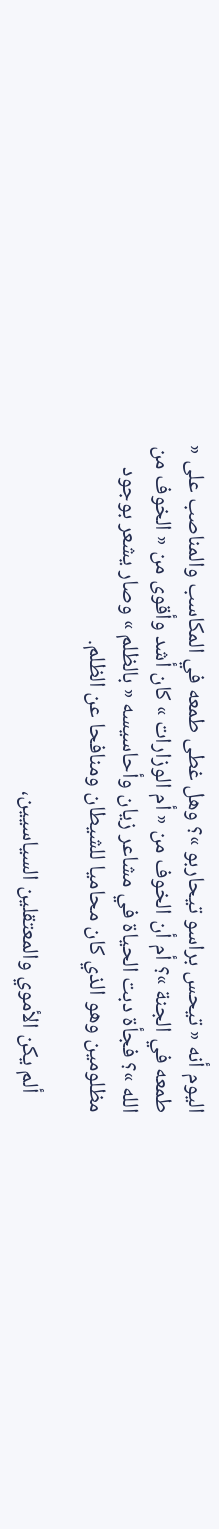اليوم أنه « تيحس براسو تيحاربو »؟ وهل غطى طمعه في المكاسب والمناصب على « طمعه في الجنة »؟ أم أن الخوف من « أم الوزارات » كان أشد وأقوى من « الخوف من الله »؟ فجأة دبت الحياة في مشاعر زيان وأحاسيسه « بالظلم » وصار يشعر بوجود مظلومين وهو الذي كان محاميا للشيطان ومنافحا عن الظلم.

    ألم يكن الأموي والمعتقلين السياسيين،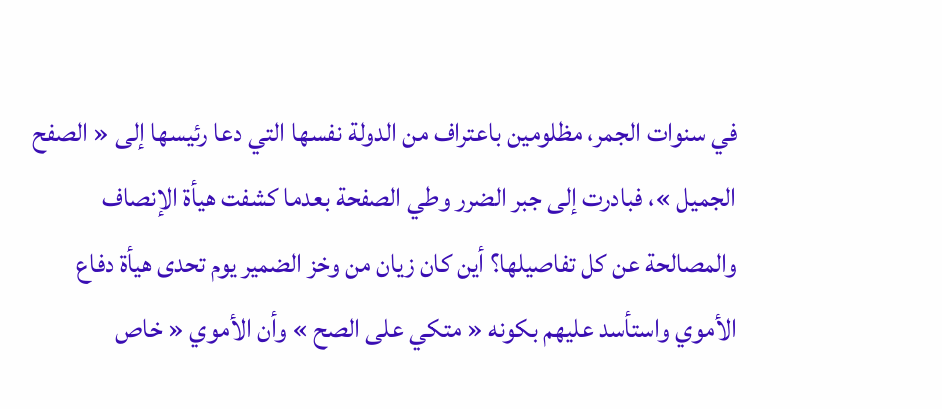في سنوات الجمر، مظلومين باعتراف من الدولة نفسها التي دعا رئيسها إلى « الصفح الجميل »، فبادرت إلى جبر الضرر وطي الصفحة بعدما كشفت هيأة الإنصاف والمصالحة عن كل تفاصيلها؟ أين كان زيان من وخز الضمير يوم تحدى هيأة دفاع الأموي واستأسد عليهم بكونه « متكي على الصح » وأن الأموي « خاص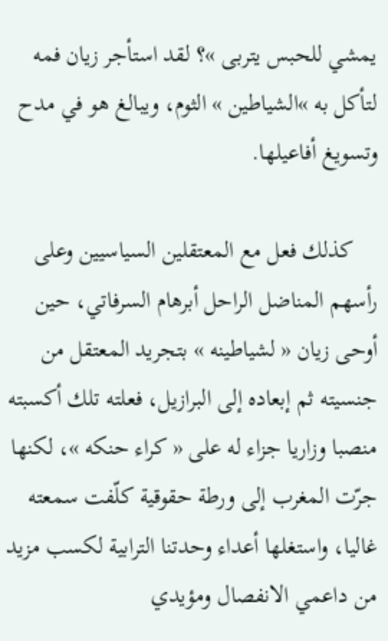يمشي للحبس يتربى »؟ لقد استأجر زيان فمه لتأكل به »الشياطين » الثوم، ويبالغ هو في مدح وتسويغ أفاعيلها.

    كذلك فعل مع المعتقلين السياسيين وعلى رأسهم المناضل الراحل أبرهام السرفاتي، حين أوحى زيان « لشياطينه » بتجريد المعتقل من جنسيته ثم إبعاده إلى البرازيل، فعلته تلك أكسبته منصبا وزاريا جزاء له على « كراء حنكه »، لكنها جرّت المغرب إلى ورطة حقوقية كلّفت سمعته غاليا، واستغلها أعداء وحدتنا الترابية لكسب مزيد من داعمي الانفصال ومؤيدي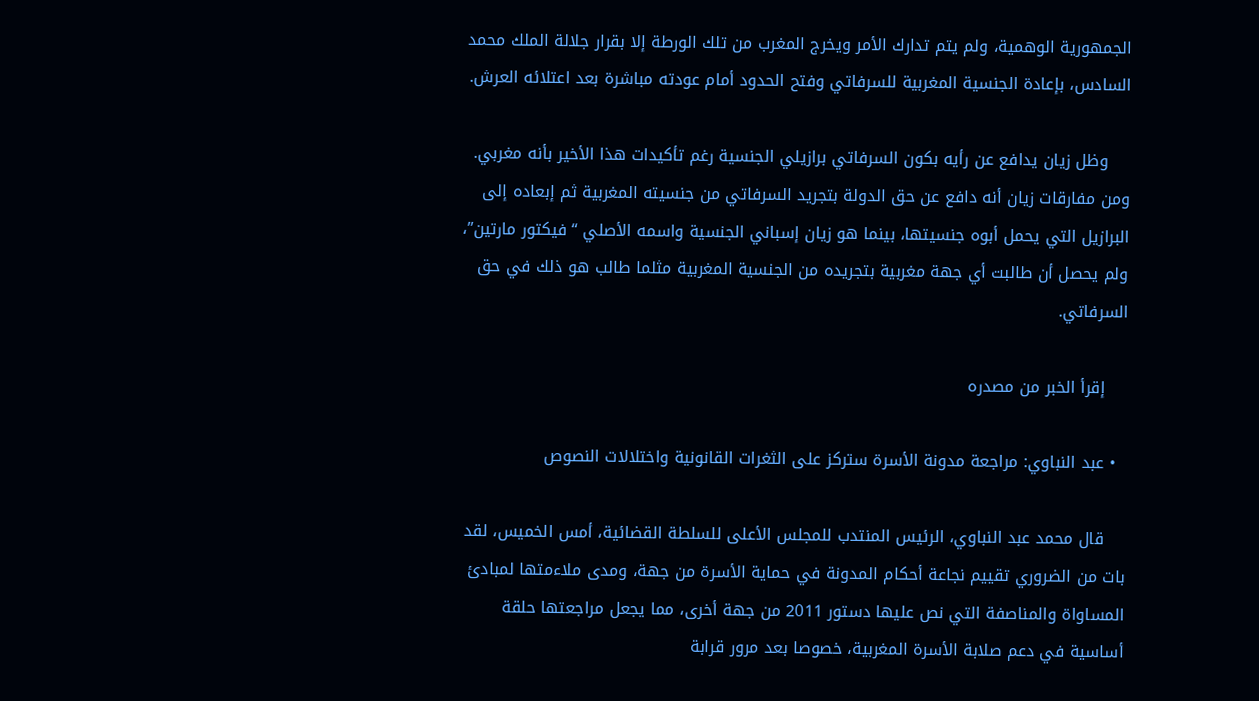الجمهورية الوهمية، ولم يتم تدارك الأمر ويخرج المغرب من تلك الورطة إلا بقرار جلالة الملك محمد السادس، بإعادة الجنسية المغربية للسرفاتي وفتح الحدود أمام عودته مباشرة بعد اعتلائه العرش.

    وظل زيان يدافع عن رأيه بكون السرفاتي برازيلي الجنسية رغم تأكيدات هذا الأخير بأنه مغربي. ومن مفارقات زيان أنه دافع عن حق الدولة بتجريد السرفاتي من جنسيته المغربية ثم إبعاده إلى البرازيل التي يحمل أبوه جنسيتها، بينما هو زيان إسباني الجنسية واسمه الأصلي “فيكتور مارتين”، ولم يحصل أن طالبت أي جهة مغربية بتجريده من الجنسية المغربية مثلما طالب هو ذلك في حق السرفاتي.

    إقرأ الخبر من مصدره

  • عبد النباوي: مراجعة مدونة الأسرة ستركز على الثغرات القانونية واختلالات النصوص

    قال محمد عبد النباوي، الرئيس المنتدب للمجلس الأعلى للسلطة القضائية، أمس الخميس، لقد بات من الضروري تقييم نجاعة أحكام المدونة في حماية الأسرة من جهة، ومدى ملاءمتها لمبادئ المساواة والمناصفة التي نص عليها دستور 2011 من جهة أخرى، مما يجعل مراجعتها حلقة أساسية في دعم صلابة الأسرة المغربية، خصوصا بعد مرور قرابة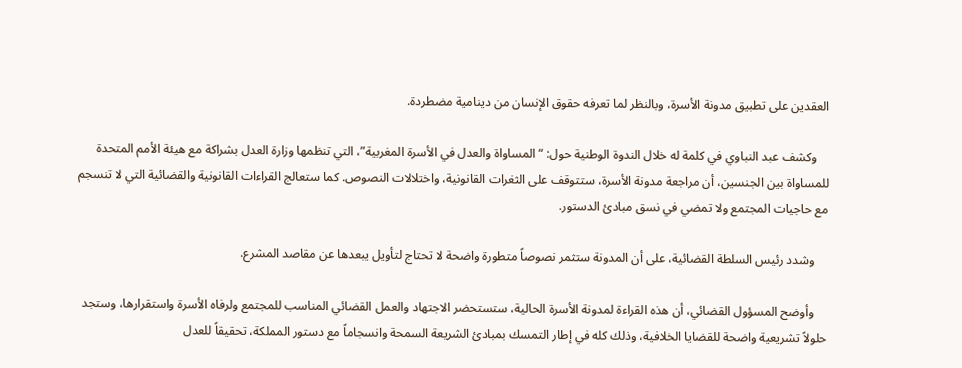العقدين على تطبيق مدونة الأسرة، وبالنظر لما تعرفه حقوق الإنسان من دينامية مضطردة.

    وكشف عبد النباوي في كلمة له خلال الندوة الوطنية حول: “المساواة والعدل في الأسرة المغربية”، التي تنظمها وزارة العدل بشراكة مع هيئة الأمم المتحدة للمساواة بين الجنسين، أن مراجعة مدونة الأسرة، ستتوقف على الثغرات القانونية، واختلالات النصوص. كما ستعالج القراءات القانونية والقضائية التي لا تنسجم مع حاجيات المجتمع ولا تمضي في نسق مبادئ الدستور.

    وشدد رئيس السلطة القضائية، على أن المدونة ستثمر نصوصاً متطورة واضحة لا تحتاج لتأويل يبعدها عن مقاصد المشرع.

    وأوضح المسؤول القضائي، أن هذه القراءة لمدونة الأسرة الحالية، ستستحضر الاجتهاد والعمل القضائي المناسب للمجتمع ولرفاه الأسرة واستقرارها، وستجد حلولاً تشريعية واضحة للقضايا الخلافية، وذلك كله في إطار التمسك بمبادئ الشريعة السمحة وانسجاماً مع دستور المملكة، تحقيقاً للعدل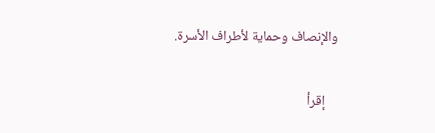والإنصاف وحماية لأطراف الأسرة.

    إقرأ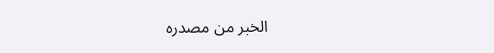الخبر من مصدره